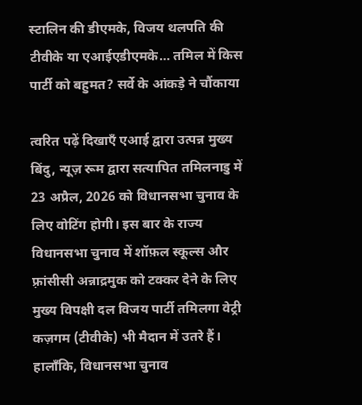स्टालिन की डीएमके, विजय थलपति की टीवीके या एआईएडीएमके… तमिल में किस पार्टी को बहुमत? सर्वे के आंकड़े ने चौंकाया

त्वरित पढ़ें दिखाएँ एआई द्वारा उत्पन्न मुख्य बिंदु, न्यूज़ रूम द्वारा सत्यापित तमिलनाडु में 23 अप्रैल, 2026 को विधानसभा चुनाव के लिए वोटिंग होगी। इस बार के राज्य विधानसभा चुनाव में शॉफ़ल स्कूल्स और फ़्रांसीसी अन्नाद्रमुक को टक्कर देने के लिए मुख्य विपक्षी दल विजय पार्टी तमिलगा वेट्री कज़गम (टीवीके) भी मैदान में उतरे हैं। हालाँकि, विधानसभा चुनाव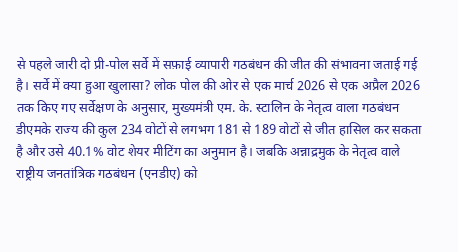से पहले जारी दो प्री-पोल सर्वे में सफ़ाई व्यापारी गठबंधन की जीत की संभावना जताई गई है। सर्वे में क्या हुआ खुलासा? लोक पोल की ओर से एक मार्च 2026 से एक अप्रैल 2026 तक किए गए सर्वेक्षण के अनुसार, मुख्यमंत्री एम. के. स्टालिन के नेतृत्व वाला गठबंधन डीएमके राज्य की कुल 234 वोटों से लगभग 181 से 189 वोटों से जीत हासिल कर सकता है और उसे 40.1% वोट शेयर मीटिंग का अनुमान है। जबकि अन्नाद्रमुक के नेतृत्व वाले राष्ट्रीय जनतांत्रिक गठबंधन (एनडीए) को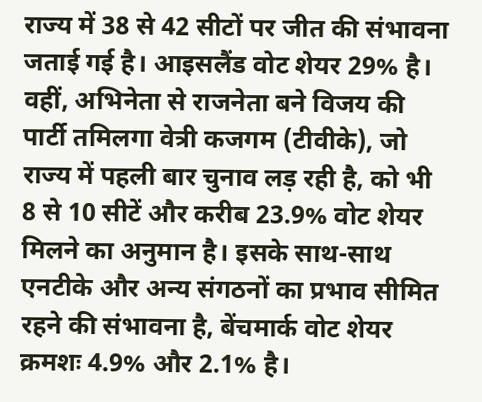राज्य में 38 से 42 सीटों पर जीत की संभावना जताई गई है। आइसलैंड वोट शेयर 29% है। वहीं, अभिनेता से राजनेता बने विजय की पार्टी तमिलगा वेत्री कजगम (टीवीके), जो राज्य में पहली बार चुनाव लड़ रही है, को भी 8 से 10 सीटें और करीब 23.9% वोट शेयर मिलने का अनुमान है। इसके साथ-साथ एनटीके और अन्य संगठनों का प्रभाव सीमित रहने की संभावना है, बेंचमार्क वोट शेयर क्रमशः 4.9% और 2.1% है।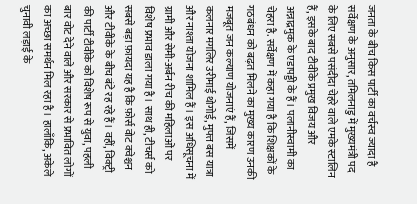जनता के बीच किस पार्टी का वर्चस्व ज्यादा है सर्वेक्षण के अनुसार, तमिलनाडु में मुख्यमंत्री पद के लिए सबसे पसंदीदा चेहरे वाले एमके स्टालिन हैं, इसके बाद टीवीके प्रमुख विजय और अन्नाद्रमुक के एडापड्डी के हैं। पलानीस्वामी का चेहरा है. सर्वेक्षण में कहा गया है कि शिक्षकों के गठबंधन को बढ़त मिलने का मुख्य कारण उनकी मजबूत जन कल्याण योजनाएं हैं, जिसमें कलनार मगलिर उरीमाई थोगोई, मुफ्त बस यात्रा और नाश्ता योजना शामिल हैं। इस अधिसूचना में ग्रामी और सेमी-अर्बन रीच की महिलाओं पर विशेष प्रभाव डाला गया है। साथ ही, टीचर्स को सबसे बड़ा फ़ायदा यह है कि फ़ोर्स वोट क्वेश्चन और टीवीके के बीच बंटे रह रहे हैं। वहीं, विक्ट्री की पार्टी टीवीके को विशेष रूप से युवा, पहली बार वोट देने वाले और सरकार से प्रभावित लोगों का अच्छा समर्थन मिल रहा है। हालाँकि, अकेले चुनावी लड़ाई के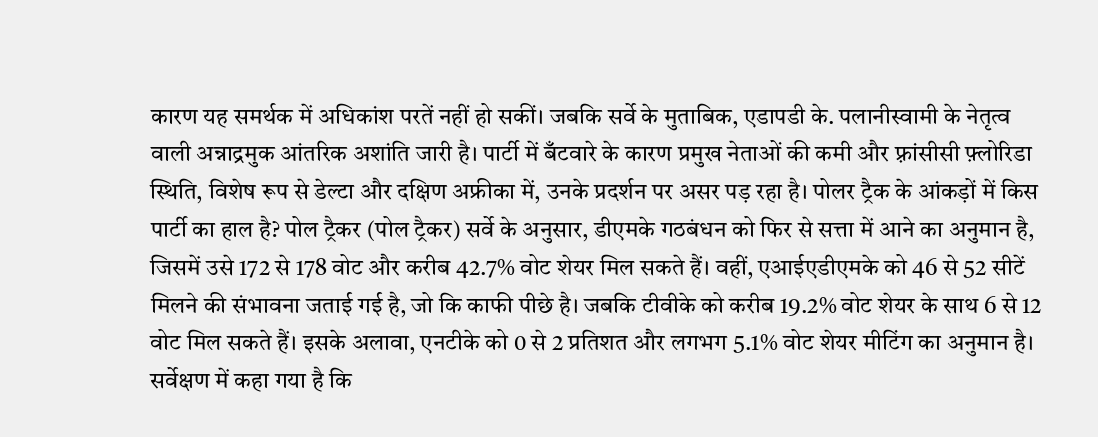कारण यह समर्थक में अधिकांश परतें नहीं हो सकीं। जबकि सर्वे के मुताबिक, एडापडी के. पलानीस्वामी के नेतृत्व वाली अन्नाद्रमुक आंतरिक अशांति जारी है। पार्टी में बँटवारे के कारण प्रमुख नेताओं की कमी और फ़्रांसीसी फ़्लोरिडा स्थिति, विशेष रूप से डेल्टा और दक्षिण अफ्रीका में, उनके प्रदर्शन पर असर पड़ रहा है। पोलर ट्रैक के आंकड़ों में किस पार्टी का हाल है? पोल ट्रैकर (पोल ट्रैकर) सर्वे के अनुसार, डीएमके गठबंधन को फिर से सत्ता में आने का अनुमान है, जिसमें उसे 172 से 178 वोट और करीब 42.7% वोट शेयर मिल सकते हैं। वहीं, एआईएडीएमके को 46 से 52 सीटें मिलने की संभावना जताई गई है, जो कि काफी पीछे है। जबकि टीवीके को करीब 19.2% वोट शेयर के साथ 6 से 12 वोट मिल सकते हैं। इसके अलावा, एनटीके को 0 से 2 प्रतिशत और लगभग 5.1% वोट शेयर मीटिंग का अनुमान है। सर्वेक्षण में कहा गया है कि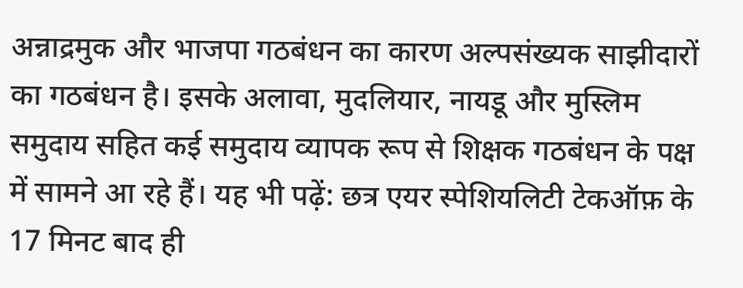अन्नाद्रमुक और भाजपा गठबंधन का कारण अल्पसंख्यक साझीदारों का गठबंधन है। इसके अलावा, मुदलियार, नायडू और मुस्लिम समुदाय सहित कई समुदाय व्यापक रूप से शिक्षक गठबंधन के पक्ष में सामने आ रहे हैं। यह भी पढ़ें: छत्र एयर स्पेशियलिटी टेकऑफ़ के 17 मिनट बाद ही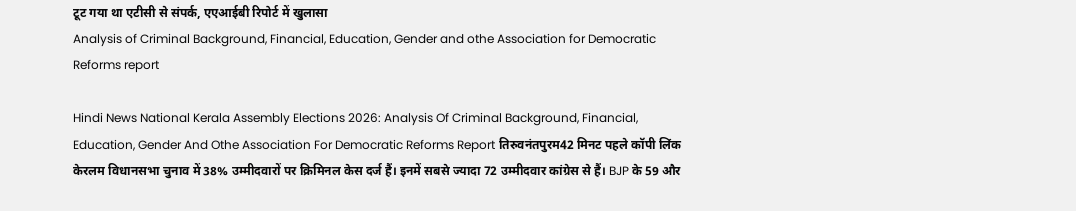टूट गया था एटीसी से संपर्क, एएआईबी रिपोर्ट में खुलासा
Analysis of Criminal Background, Financial, Education, Gender and othe Association for Democratic Reforms report

Hindi News National Kerala Assembly Elections 2026: Analysis Of Criminal Background, Financial, Education, Gender And Othe Association For Democratic Reforms Report तिरुवनंतपुरम42 मिनट पहले कॉपी लिंक केरलम विधानसभा चुनाव में 38% उम्मीदवारों पर क्रिमिनल केस दर्ज हैं। इनमें सबसे ज्यादा 72 उम्मीदवार कांग्रेस से हैं। BJP के 59 और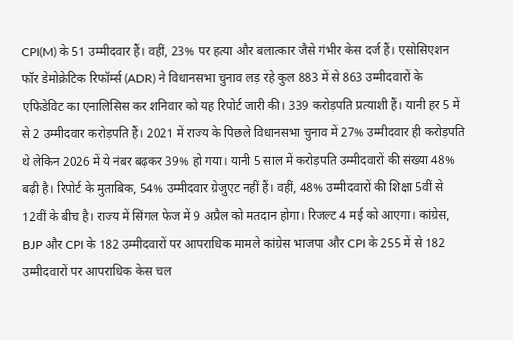CPI(M) के 51 उम्मीदवार हैं। वहीं, 23% पर हत्या और बलात्कार जैसे गंभीर केस दर्ज हैं। एसोसिएशन फॉर डेमोक्रेटिक रिफॉर्म्स (ADR) ने विधानसभा चुनाव लड़ रहे कुल 883 में से 863 उम्मीदवारों के एफिडेविट का एनालिसिस कर शनिवार को यह रिपोर्ट जारी की। 339 करोड़पति प्रत्याशी हैं। यानी हर 5 में से 2 उम्मीदवार करोड़पति हैं। 2021 में राज्य के पिछले विधानसभा चुनाव में 27% उम्मीदवार ही करोड़पति थे लेकिन 2026 में ये नंबर बढ़कर 39% हो गया। यानी 5 साल में करोड़पति उम्मीदवारों की संख्या 48% बढ़ी है। रिपोर्ट के मुताबिक, 54% उम्मीदवार ग्रेजुएट नहीं हैं। वहीं, 48% उम्मीदवारों की शिक्षा 5वीं से 12वीं के बीच है। राज्य में सिंगल फेज में 9 अप्रैल को मतदान होगा। रिजल्ट 4 मई को आएगा। कांग्रेस, BJP और CPI के 182 उम्मीदवारों पर आपराधिक मामले कांग्रेस भाजपा और CPI के 255 में से 182 उम्मीदवारों पर आपराधिक केस चल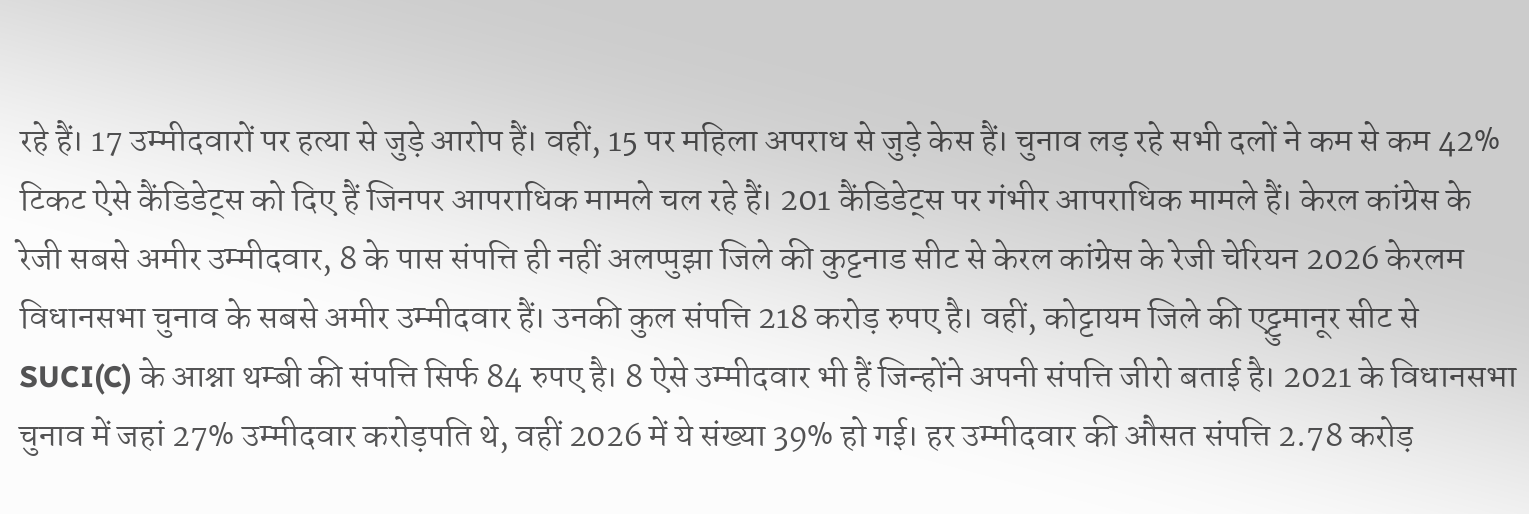रहे हैं। 17 उम्मीदवारों पर हत्या से जुड़े आरोप हैं। वहीं, 15 पर महिला अपराध से जुड़े केस हैं। चुनाव लड़ रहे सभी दलों ने कम से कम 42% टिकट ऐसे कैंडिडेट्स को दिए हैं जिनपर आपराधिक मामले चल रहे हैं। 201 कैंडिडेट्स पर गंभीर आपराधिक मामले हैं। केरल कांग्रेस के रेजी सबसे अमीर उम्मीदवार, 8 के पास संपत्ति ही नहीं अलप्पुझा जिले की कुट्टनाड सीट से केरल कांग्रेस के रेजी चेरियन 2026 केरलम विधानसभा चुनाव के सबसे अमीर उम्मीदवार हैं। उनकी कुल संपत्ति 218 करोड़ रुपए है। वहीं, कोट्टायम जिले की एट्टुमानूर सीट से SUCI(C) के आश्ना थम्बी की संपत्ति सिर्फ 84 रुपए है। 8 ऐसे उम्मीदवार भी हैं जिन्होंने अपनी संपत्ति जीरो बताई है। 2021 के विधानसभा चुनाव में जहां 27% उम्मीदवार करोड़पति थे, वहीं 2026 में ये संख्या 39% हो गई। हर उम्मीदवार की औसत संपत्ति 2.78 करोड़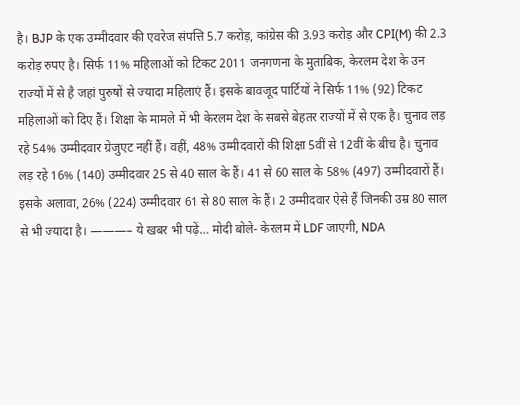है। BJP के एक उम्मीदवार की एवरेज संपत्ति 5.7 करोड़, कांग्रेस की 3.93 करोड़ और CPI(M) की 2.3 करोड़ रुपए है। सिर्फ 11% महिलाओं को टिकट 2011 जनगणना के मुताबिक, केरलम देश के उन राज्यों में से है जहां पुरुषों से ज्यादा महिलाएं हैं। इसके बावजूद पार्टियों ने सिर्फ 11% (92) टिकट महिलाओं को दिए हैं। शिक्षा के मामले में भी केरलम देश के सबसे बेहतर राज्यों में से एक है। चुनाव लड़ रहे 54% उम्मीदवार ग्रेजुएट नहीं हैं। वहीं, 48% उम्मीदवारों की शिक्षा 5वीं से 12वीं के बीच है। चुनाव लड़ रहे 16% (140) उम्मीदवार 25 से 40 साल के हैं। 41 से 60 साल के 58% (497) उम्मीदवारों हैं। इसके अलावा, 26% (224) उम्मीदवार 61 से 80 साल के हैं। 2 उम्मीदवार ऐसे हैं जिनकी उम्र 80 साल से भी ज्यादा है। ———– ये खबर भी पढ़ें… मोदी बोले- केरलम में LDF जाएगी, NDA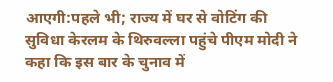आएगी:पहले भी; राज्य में घर से वोटिंग की सुविधा केरलम के थिरुवल्ला पहुंचे पीएम मोदी ने कहा कि इस बार के चुनाव में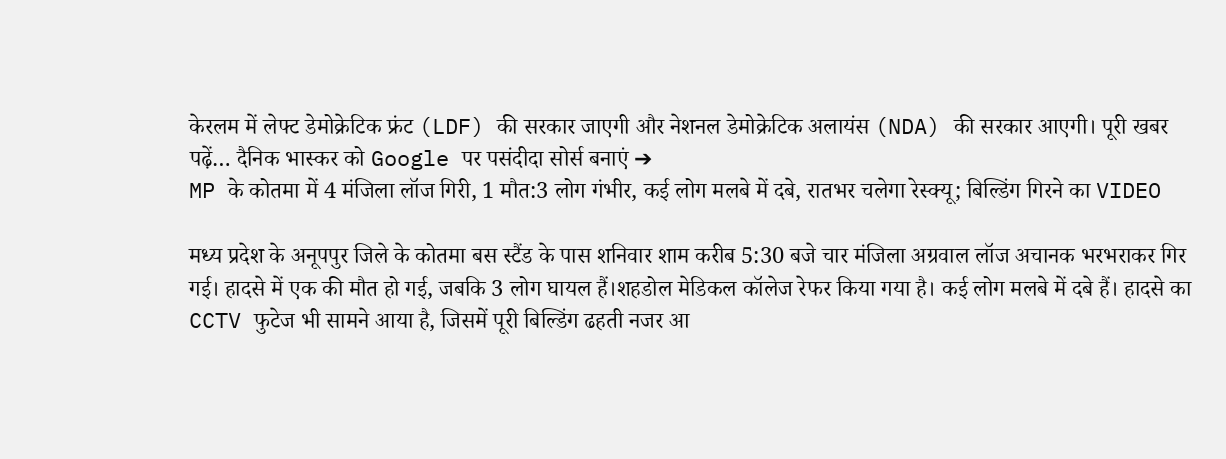केरलम में लेफ्ट डेमोक्रेटिक फ्रंट (LDF) की सरकार जाएगी और नेशनल डेमोक्रेटिक अलायंस (NDA) की सरकार आएगी। पूरी खबर पढ़ें… दैनिक भास्कर को Google पर पसंदीदा सोर्स बनाएं ➔
MP के कोतमा में 4 मंजिला लॉज गिरी, 1 मौत:3 लोग गंभीर, कई लोग मलबे में दबे, रातभर चलेगा रेस्क्यू; बिल्डिंग गिरने का VIDEO

मध्य प्रदेश के अनूपपुर जिले के कोतमा बस स्टैंड के पास शनिवार शाम करीब 5:30 बजे चार मंजिला अग्रवाल लॉज अचानक भरभराकर गिर गई। हादसे में एक की मौत हो गई, जबकि 3 लोग घायल हैं।शहडोल मेडिकल कॉलेज रेफर किया गया है। कई लोग मलबे में दबे हैं। हादसे का CCTV फुटेज भी सामने आया है, जिसमें पूरी बिल्डिंग ढहती नजर आ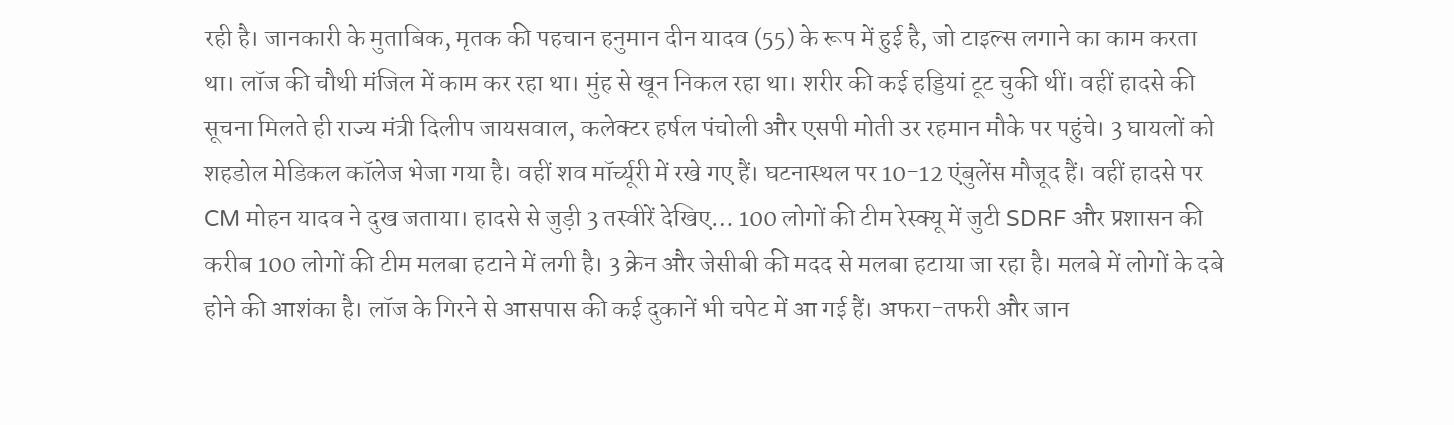रही है। जानकारी के मुताबिक, मृतक की पहचान हनुमान दीन यादव (55) के रूप में हुई है, जो टाइल्स लगाने का काम करता था। लॉज की चौथी मंजिल में काम कर रहा था। मुंह से खून निकल रहा था। शरीर की कई हड्डियां टूट चुकी थीं। वहीं हादसे की सूचना मिलते ही राज्य मंत्री दिलीप जायसवाल, कलेक्टर हर्षल पंचोली और एसपी मोती उर रहमान मौके पर पहुंचे। 3 घायलों को शहडोल मेडिकल कॉलेज भेजा गया है। वहीं शव मॉर्च्यूरी में रखे गए हैं। घटनास्थल पर 10-12 एंबुलेंस मौजूद हैं। वहीं हादसे पर CM मोहन यादव ने दुख जताया। हादसे से जुड़ी 3 तस्वीरें देखिए… 100 लोगों की टीम रेस्क्यू में जुटी SDRF और प्रशासन की करीब 100 लोगों की टीम मलबा हटाने में लगी है। 3 क्रेन और जेसीबी की मदद से मलबा हटाया जा रहा है। मलबे में लोगों के दबे होने की आशंका है। लॉज के गिरने से आसपास की कई दुकानें भी चपेट में आ गई हैं। अफरा-तफरी और जान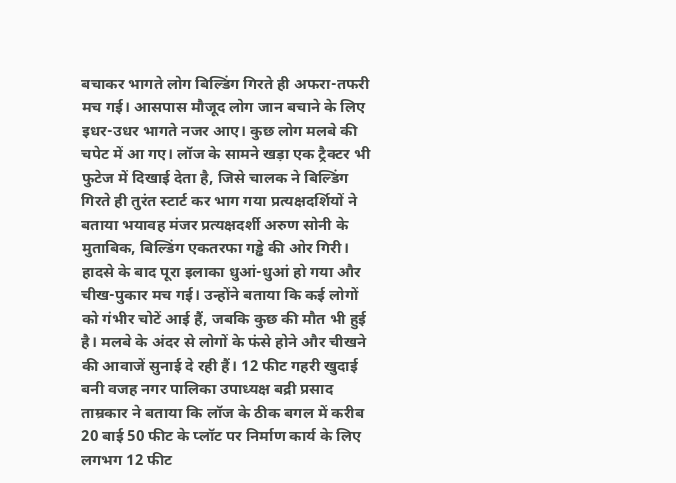बचाकर भागते लोग बिल्डिंग गिरते ही अफरा-तफरी मच गई। आसपास मौजूद लोग जान बचाने के लिए इधर-उधर भागते नजर आए। कुछ लोग मलबे की चपेट में आ गए। लॉज के सामने खड़ा एक ट्रैक्टर भी फुटेज में दिखाई देता है, जिसे चालक ने बिल्डिंग गिरते ही तुरंत स्टार्ट कर भाग गया प्रत्यक्षदर्शियों ने बताया भयावह मंजर प्रत्यक्षदर्शी अरुण सोनी के मुताबिक, बिल्डिंग एकतरफा गड्ढे की ओर गिरी। हादसे के बाद पूरा इलाका धुआं-धुआं हो गया और चीख-पुकार मच गई। उन्होंने बताया कि कई लोगों को गंभीर चोटें आई हैं, जबकि कुछ की मौत भी हुई है। मलबे के अंदर से लोगों के फंसे होने और चीखने की आवाजें सुनाई दे रही हैं। 12 फीट गहरी खुदाई बनी वजह नगर पालिका उपाध्यक्ष बद्री प्रसाद ताम्रकार ने बताया कि लॉज के ठीक बगल में करीब 20 बाई 50 फीट के प्लॉट पर निर्माण कार्य के लिए लगभग 12 फीट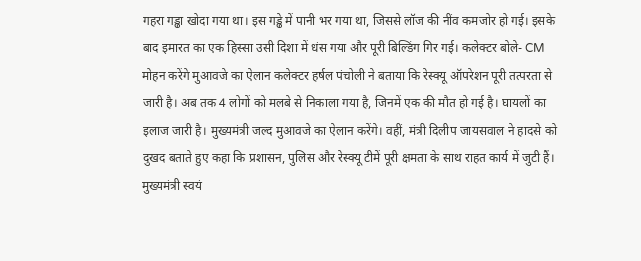गहरा गड्ढा खोदा गया था। इस गड्ढे में पानी भर गया था, जिससे लॉज की नींव कमजोर हो गई। इसके बाद इमारत का एक हिस्सा उसी दिशा में धंस गया और पूरी बिल्डिंग गिर गई। कलेक्टर बोले- CM मोहन करेंगे मुआवजे का ऐलान कलेक्टर हर्षल पंचोली ने बताया कि रेस्क्यू ऑपरेशन पूरी तत्परता से जारी है। अब तक 4 लोगों को मलबे से निकाला गया है, जिनमें एक की मौत हो गई है। घायलों का इलाज जारी है। मुख्यमंत्री जल्द मुआवजे का ऐलान करेंगे। वहीं, मंत्री दिलीप जायसवाल ने हादसे को दुखद बताते हुए कहा कि प्रशासन, पुलिस और रेस्क्यू टीमें पूरी क्षमता के साथ राहत कार्य में जुटी हैं। मुख्यमंत्री स्वयं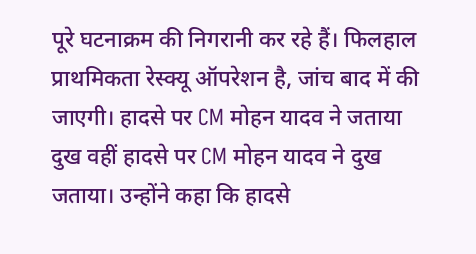पूरे घटनाक्रम की निगरानी कर रहे हैं। फिलहाल प्राथमिकता रेस्क्यू ऑपरेशन है, जांच बाद में की जाएगी। हादसे पर CM मोहन यादव ने जताया दुख वहीं हादसे पर CM मोहन यादव ने दुख जताया। उन्होंने कहा कि हादसे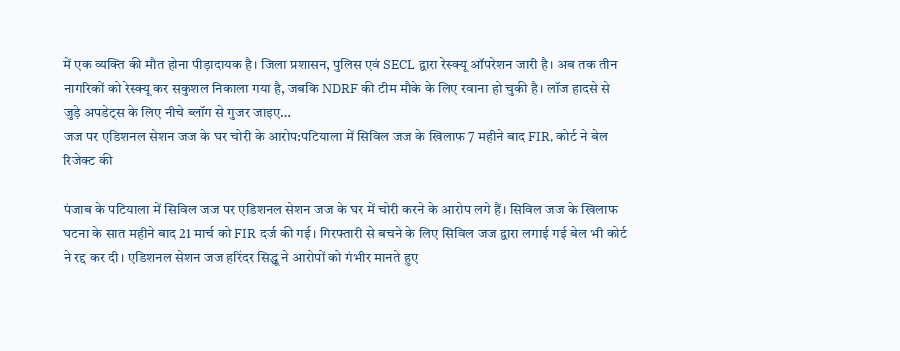में एक व्यक्ति की मौत होना पीड़ादायक है। जिला प्रशासन, पुलिस एवं SECL द्वारा रेस्क्यू ऑपरेशन जारी है। अब तक तीन नागरिकों को रेस्क्यू कर सकुशल निकाला गया है, जबकि NDRF की टीम मौके के लिए रवाना हो चुकी है। लॉज हादसे से जुड़े अपडेट्स के लिए नीचे ब्लॉग से गुजर जाइए…
जज पर एडिशनल सेशन जज के घर चोरी के आरोप:पटियाला में सिविल जज के खिलाफ 7 महीने बाद FIR, कोर्ट ने बेल रिजेक्ट की

पंजाब के पटियाला में सिविल जज पर एडिशनल सेशन जज के घर में चोरी करने के आरोप लगे हैं। सिविल जज के खिलाफ घटना के सात महीने बाद 21 मार्च को FIR दर्ज की गई। गिरफ्तारी से बचने के लिए सिविल जज द्वारा लगाई गई बेल भी कोर्ट ने रद्द कर दी। एडिशनल सेशन जज हरिंदर सिद्धू ने आरोपों को गंभीर मानते हुए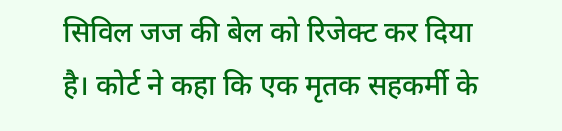सिविल जज की बेल को रिजेक्ट कर दिया है। कोर्ट ने कहा कि एक मृतक सहकर्मी के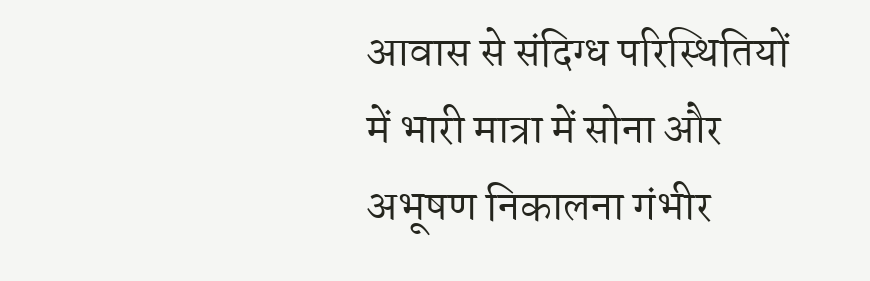आवास से संदिग्ध परिस्थितियों में भारी मात्रा में सोना और अभूषण निकालना गंभीर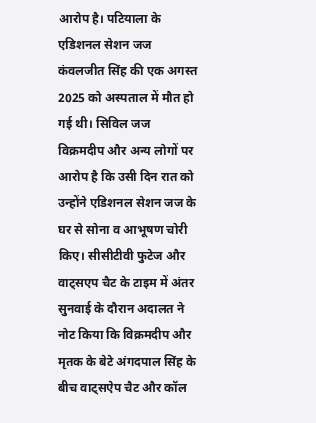आरोप है। पटियाला के एडिशनल सेशन जज कंवलजीत सिंह की एक अगस्त 2025 को अस्पताल में मौत हो गई थी। सिविल जज विक्रमदीप और अन्य लोगों पर आरोप है कि उसी दिन रात को उन्होंने एडिशनल सेशन जज के घर से सोना व आभूषण चोरी किए। सीसीटीवी फुटेज और वाट्सएप चैट के टाइम में अंतर सुनवाई के दौरान अदालत ने नोट किया कि विक्रमदीप और मृतक के बेटे अंगदपाल सिंह के बीच वाट्सऐप चैट और कॉल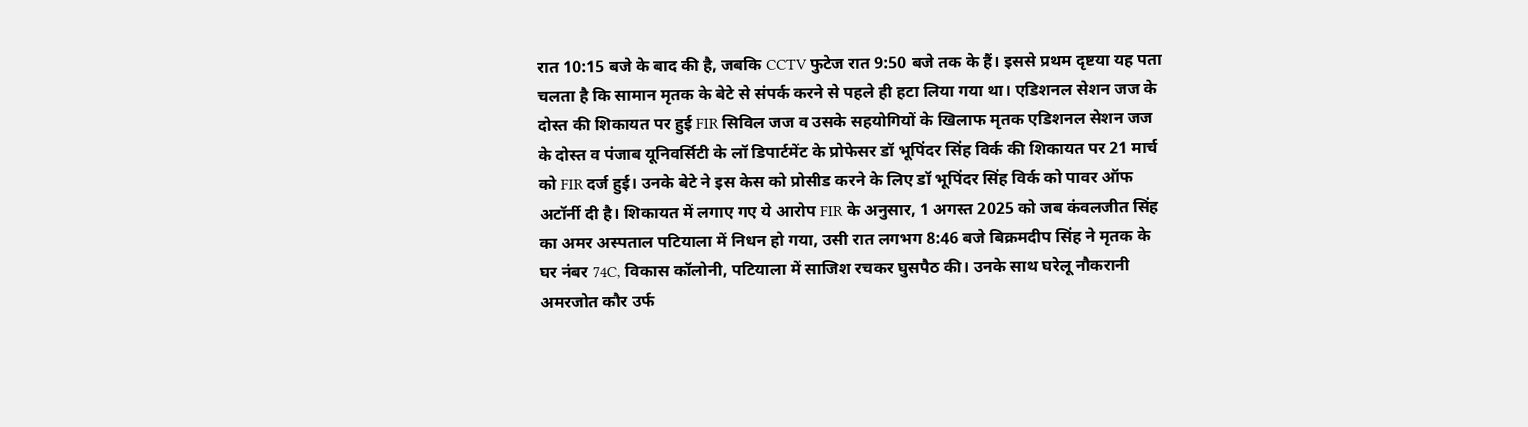रात 10:15 बजे के बाद की है, जबकि CCTV फुटेज रात 9:50 बजे तक के हैं। इससे प्रथम दृष्टया यह पता चलता है कि सामान मृतक के बेटे से संपर्क करने से पहले ही हटा लिया गया था। एडिशनल सेशन जज के दोस्त की शिकायत पर हुई FIR सिविल जज व उसके सहयोगियों के खिलाफ मृतक एडिशनल सेशन जज के दोस्त व पंजाब यूनिवर्सिटी के लॉ डिपार्टमेंट के प्रोफेसर डॉ भूपिंदर सिंह विर्क की शिकायत पर 21 मार्च को FIR दर्ज हुई। उनके बेटे ने इस केस को प्रोसीड करने के लिए डॉ भूपिंदर सिंह विर्क को पावर ऑफ अटॉर्नी दी है। शिकायत में लगाए गए ये आरोप FIR के अनुसार, 1 अगस्त 2025 को जब कंवलजीत सिंह का अमर अस्पताल पटियाला में निधन हो गया, उसी रात लगभग 8:46 बजे बिक्रमदीप सिंह ने मृतक के घर नंबर 74C, विकास कॉलोनी, पटियाला में साजिश रचकर घुसपैठ की। उनके साथ घरेलू नौकरानी अमरजोत कौर उर्फ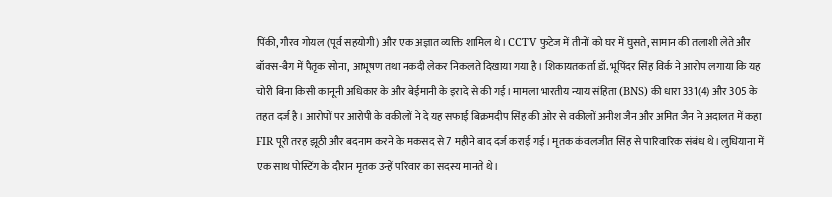पिंकी, गौरव गोयल (पूर्व सहयोगी) और एक अज्ञात व्यक्ति शामिल थे। CCTV फुटेज में तीनों को घर में घुसते, सामान की तलाशी लेते और बॉक्स-बैग में पैतृक सोना, आभूषण तथा नकदी लेकर निकलते दिखाया गया है। शिकायतकर्ता डॉ. भूपिंदर सिंह विर्क ने आरोप लगाया कि यह चोरी बिना किसी कानूनी अधिकार के और बेईमानी के इरादे से की गई। मामला भारतीय न्याय संहिता (BNS) की धारा 331(4) और 305 के तहत दर्ज है। आरोपों पर आरोपी के वकीलों ने दे यह सफाई बिक्रमदीप सिंह की ओर से वकीलों अनीश जैन और अमित जैन ने अदालत में कहा FIR पूरी तरह झूठी और बदनाम करने के मकसद से 7 महीने बाद दर्ज कराई गई। मृतक कंवलजीत सिंह से पारिवारिक संबंध थे। लुधियाना में एक साथ पोस्टिंग के दौरान मृतक उन्हें परिवार का सदस्य मानते थे।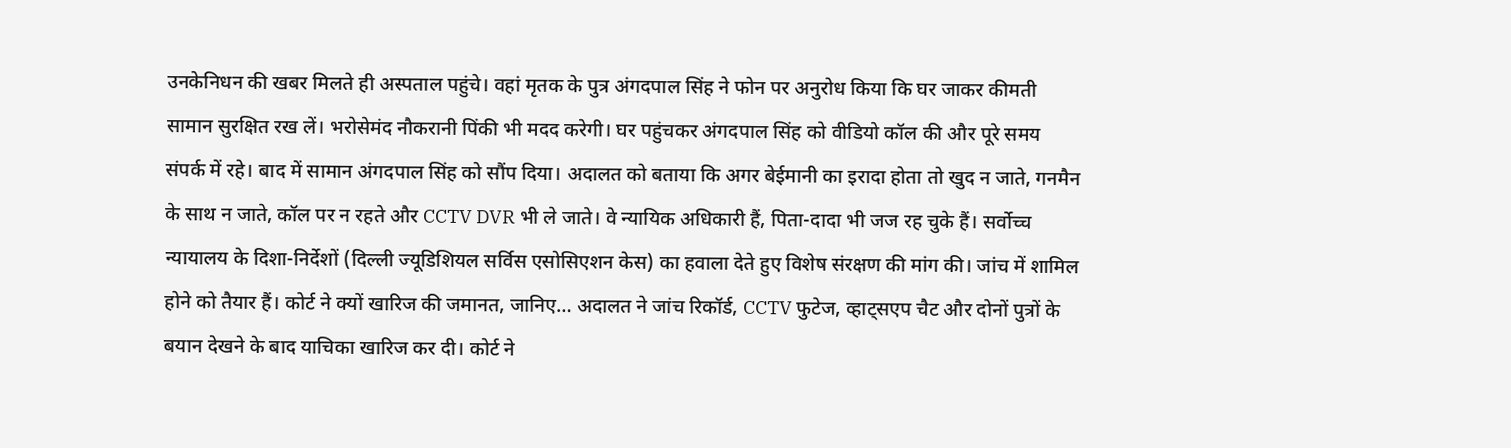उनकेनिधन की खबर मिलते ही अस्पताल पहुंचे। वहां मृतक के पुत्र अंगदपाल सिंह ने फोन पर अनुरोध किया कि घर जाकर कीमती सामान सुरक्षित रख लें। भरोसेमंद नौकरानी पिंकी भी मदद करेगी। घर पहुंचकर अंगदपाल सिंह को वीडियो कॉल की और पूरे समय संपर्क में रहे। बाद में सामान अंगदपाल सिंह को सौंप दिया। अदालत को बताया कि अगर बेईमानी का इरादा होता तो खुद न जाते, गनमैन के साथ न जाते, कॉल पर न रहते और CCTV DVR भी ले जाते। वे न्यायिक अधिकारी हैं, पिता-दादा भी जज रह चुके हैं। सर्वोच्च न्यायालय के दिशा-निर्देशों (दिल्ली ज्यूडिशियल सर्विस एसोसिएशन केस) का हवाला देते हुए विशेष संरक्षण की मांग की। जांच में शामिल होने को तैयार हैं। कोर्ट ने क्यों खारिज की जमानत, जानिए… अदालत ने जांच रिकॉर्ड, CCTV फुटेज, व्हाट्सएप चैट और दोनों पुत्रों के बयान देखने के बाद याचिका खारिज कर दी। कोर्ट ने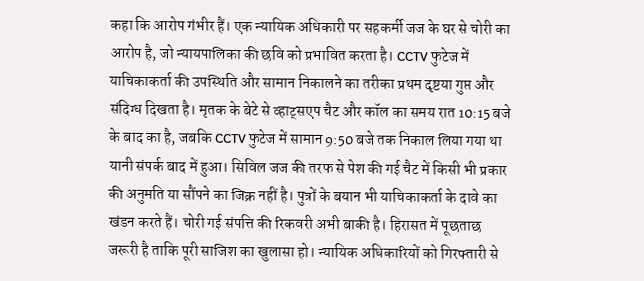कहा कि आरोप गंभीर हैं। एक न्यायिक अधिकारी पर सहकर्मी जज के घर से चोरी का आरोप है, जो न्यायपालिका की छवि को प्रभावित करता है। CCTV फुटेज में याचिकाकर्ता की उपस्थिति और सामान निकालने का तरीका प्रथम दृष्टया गुप्त और संदिग्ध दिखता है। मृतक के बेटे से व्हाट्सएप चैट और कॉल का समय रात 10:15 बजे के बाद का है, जबकि CCTV फुटेज में सामान 9:50 बजे तक निकाल लिया गया था यानी संपर्क बाद में हुआ। सिविल जज की तरफ से पेश की गई चैट में किसी भी प्रकार की अनुमति या सौंपने का जिक्र नहीं है। पुत्रों के बयान भी याचिकाकर्ता के दावे का खंडन करते हैं। चोरी गई संपत्ति की रिकवरी अभी बाकी है। हिरासत में पूछताछ जरूरी है ताकि पूरी साजिश का खुलासा हो। न्यायिक अधिकारियों को गिरफ्तारी से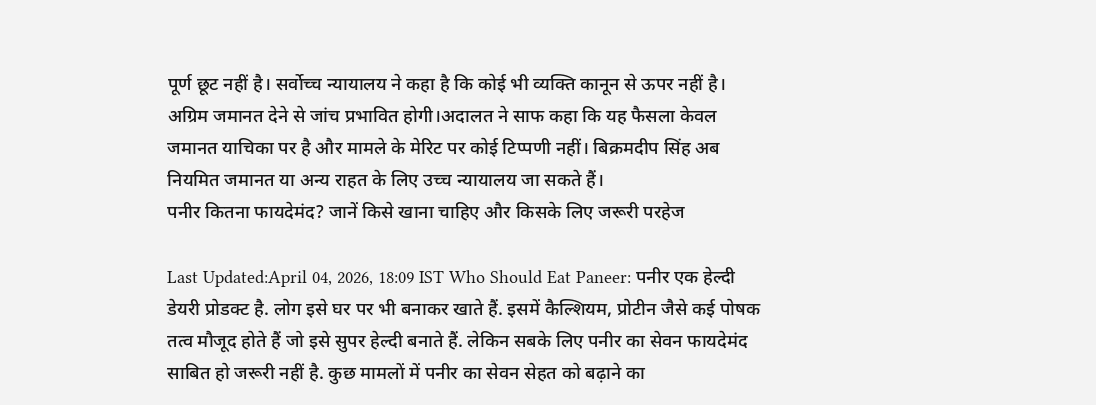पूर्ण छूट नहीं है। सर्वोच्च न्यायालय ने कहा है कि कोई भी व्यक्ति कानून से ऊपर नहीं है। अग्रिम जमानत देने से जांच प्रभावित होगी।अदालत ने साफ कहा कि यह फैसला केवल जमानत याचिका पर है और मामले के मेरिट पर कोई टिप्पणी नहीं। बिक्रमदीप सिंह अब नियमित जमानत या अन्य राहत के लिए उच्च न्यायालय जा सकते हैं।
पनीर कितना फायदेमंद? जानें किसे खाना चाहिए और किसके लिए जरूरी परहेज

Last Updated:April 04, 2026, 18:09 IST Who Should Eat Paneer: पनीर एक हेल्दी डेयरी प्रोडक्ट है. लोग इसे घर पर भी बनाकर खाते हैं. इसमें कैल्शियम, प्रोटीन जैसे कई पोषक तत्व मौजूद होते हैं जो इसे सुपर हेल्दी बनाते हैं. लेकिन सबके लिए पनीर का सेवन फायदेमंद साबित हो जरूरी नहीं है. कुछ मामलों में पनीर का सेवन सेहत को बढ़ाने का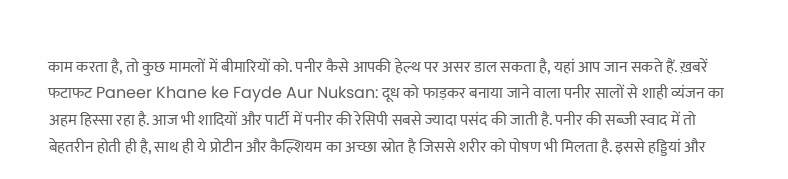काम करता है, तो कुछ मामलों में बीमारियों को. पनीर कैसे आपकी हेल्थ पर असर डाल सकता है, यहां आप जान सकते हैं. ख़बरें फटाफट Paneer Khane ke Fayde Aur Nuksan: दूध को फाड़कर बनाया जाने वाला पनीर सालों से शाही व्यंजन का अहम हिस्सा रहा है. आज भी शादियों और पार्टी में पनीर की रेसिपी सबसे ज्यादा पसंद की जाती है. पनीर की सब्जी स्वाद में तो बेहतरीन होती ही है, साथ ही ये प्रोटीन और कैल्शियम का अच्छा स्रोत है जिससे शरीर को पोषण भी मिलता है. इससे हड्डियां और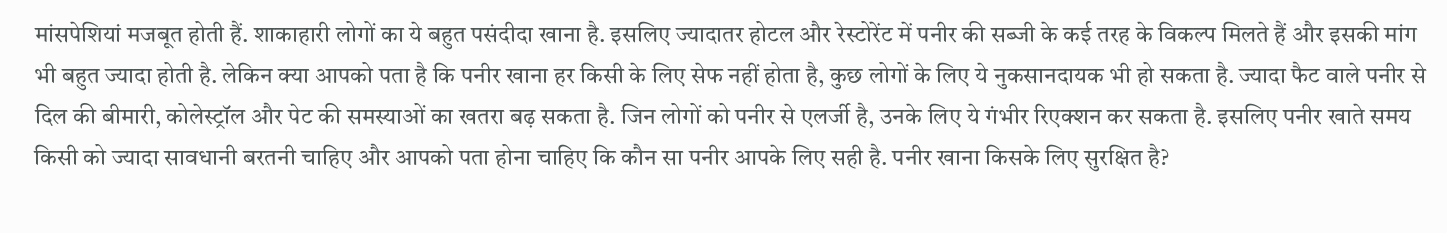मांसपेशियां मजबूत होती हैं. शाकाहारी लोगों का ये बहुत पसंदीदा खाना है. इसलिए ज्यादातर होटल और रेस्टोरेंट में पनीर की सब्जी के कई तरह के विकल्प मिलते हैं और इसकी मांग भी बहुत ज्यादा होती है. लेकिन क्या आपको पता है कि पनीर खाना हर किसी के लिए सेफ नहीं होता है, कुछ लोगों के लिए ये नुकसानदायक भी हो सकता है. ज्यादा फैट वाले पनीर से दिल की बीमारी, कोलेस्ट्रॉल और पेट की समस्याओं का खतरा बढ़ सकता है. जिन लोगों को पनीर से एलर्जी है, उनके लिए ये गंभीर रिएक्शन कर सकता है. इसलिए पनीर खाते समय किसी को ज्यादा सावधानी बरतनी चाहिए और आपको पता होना चाहिए कि कौन सा पनीर आपके लिए सही है. पनीर खाना किसके लिए सुरक्षित है?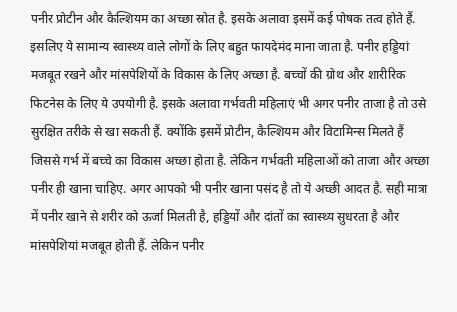पनीर प्रोटीन और कैल्शियम का अच्छा स्रोत है. इसके अलावा इसमें कई पोषक तत्व होते हैं. इसलिए ये सामान्य स्वास्थ्य वाले लोगों के लिए बहुत फायदेमंद माना जाता है. पनीर हड्डियां मजबूत रखने और मांसपेशियों के विकास के लिए अच्छा है. बच्चों की ग्रोथ और शारीरिक फिटनेस के लिए ये उपयोगी है. इसके अलावा गर्भवती महिलाएं भी अगर पनीर ताजा है तो उसे सुरक्षित तरीके से खा सकती हैं. क्योंकि इसमें प्रोटीन, कैल्शियम और विटामिन्स मिलते हैं जिससे गर्भ में बच्चे का विकास अच्छा होता है. लेकिन गर्भवती महिलाओं को ताजा और अच्छा पनीर ही खाना चाहिए. अगर आपको भी पनीर खाना पसंद है तो ये अच्छी आदत है. सही मात्रा में पनीर खाने से शरीर को ऊर्जा मिलती है, हड्डियों और दांतों का स्वास्थ्य सुधरता है और मांसपेशियां मजबूत होती हैं. लेकिन पनीर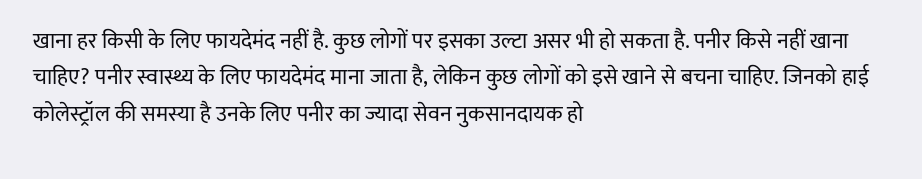खाना हर किसी के लिए फायदेमंद नहीं है. कुछ लोगों पर इसका उल्टा असर भी हो सकता है. पनीर किसे नहीं खाना चाहिए? पनीर स्वास्थ्य के लिए फायदेमंद माना जाता है, लेकिन कुछ लोगों को इसे खाने से बचना चाहिए. जिनको हाई कोलेस्ट्रॉल की समस्या है उनके लिए पनीर का ज्यादा सेवन नुकसानदायक हो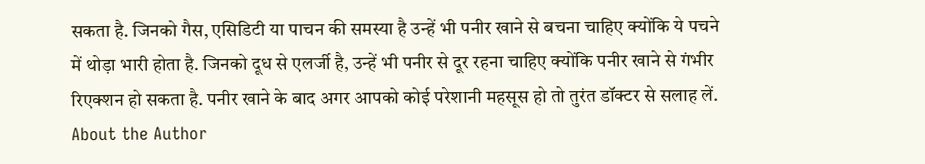सकता है. जिनको गैस, एसिडिटी या पाचन की समस्या है उन्हें भी पनीर खाने से बचना चाहिए क्योंकि ये पचने में थोड़ा भारी होता है. जिनको दूध से एलर्जी है, उन्हें भी पनीर से दूर रहना चाहिए क्योंकि पनीर खाने से गंभीर रिएक्शन हो सकता है. पनीर खाने के बाद अगर आपको कोई परेशानी महसूस हो तो तुरंत डॉक्टर से सलाह लें. About the Author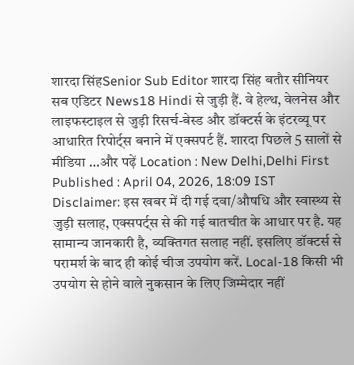शारदा सिंहSenior Sub Editor शारदा सिंह बतौर सीनियर सब एडिटर News18 Hindi से जुड़ी हैं. वे हेल्थ, वेलनेस और लाइफस्टाइल से जुड़ी रिसर्च-बेस्ड और डॉक्टर्स के इंटरव्यू पर आधारित रिपोर्ट्स बनाने में एक्सपर्ट हैं. शारदा पिछले 5 सालों से मीडिया …और पढ़ें Location : New Delhi,Delhi First Published : April 04, 2026, 18:09 IST Disclaimer: इस खबर में दी गई दवा/औषधि और स्वास्थ्य से जुड़ी सलाह, एक्सपर्ट्स से की गई बातचीत के आधार पर है. यह सामान्य जानकारी है, व्यक्तिगत सलाह नहीं. इसलिए डॉक्टर्स से परामर्श के बाद ही कोई चीज उपयोग करें. Local-18 किसी भी उपयोग से होने वाले नुकसान के लिए जिम्मेदार नहीं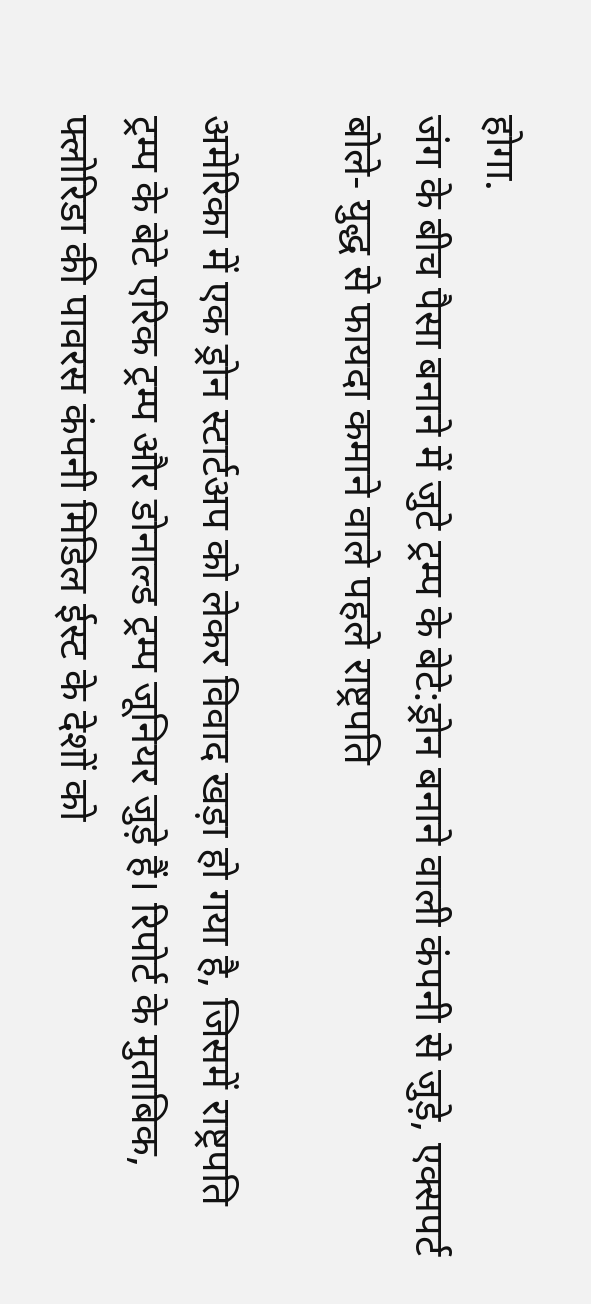होगा.
जंग के बीच पैसा बनाने में जुटे ट्रम्प के बेटे:ड्रोन बनाने वाली कंपनी से जुड़े, एक्सपर्ट बोले- युद्ध से फायदा कमाने वाले पहले राष्ट्रपति

अमेरिका में एक ड्रोन स्टार्टअप को लेकर विवाद खड़ा हो गया है, जिसमें राष्ट्रपति ट्रम्प के बेटे एरिक ट्रम्प और डोनाल्ड ट्रम्प जूनियर जुड़े हैं। रिपोर्ट के मुताबिक, फ्लोरिडा की पावरस कंपनी मिडिल ईस्ट के देशों को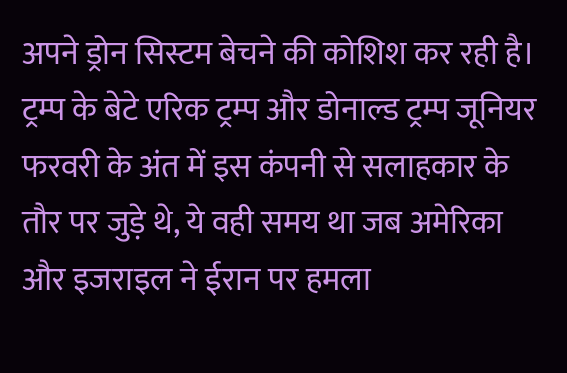अपने ड्रोन सिस्टम बेचने की कोशिश कर रही है। ट्रम्प के बेटे एरिक ट्रम्प और डोनाल्ड ट्रम्प जूनियर फरवरी के अंत में इस कंपनी से सलाहकार के तौर पर जुड़े थे, ये वही समय था जब अमेरिका और इजराइल ने ईरान पर हमला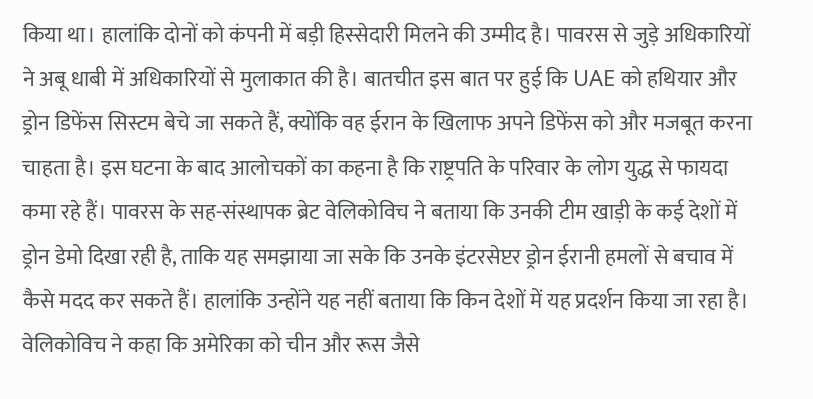किया था। हालांकि दोनों को कंपनी में बड़ी हिस्सेदारी मिलने की उम्मीद है। पावरस से जुड़े अधिकारियों ने अबू धाबी में अधिकारियों से मुलाकात की है। बातचीत इस बात पर हुई कि UAE को हथियार और ड्रोन डिफेंस सिस्टम बेचे जा सकते हैं, क्योंकि वह ईरान के खिलाफ अपने डिफेंस को और मजबूत करना चाहता है। इस घटना के बाद आलोचकों का कहना है कि राष्ट्रपति के परिवार के लोग युद्ध से फायदा कमा रहे हैं। पावरस के सह-संस्थापक ब्रेट वेलिकोविच ने बताया कि उनकी टीम खाड़ी के कई देशों में ड्रोन डेमो दिखा रही है, ताकि यह समझाया जा सके कि उनके इंटरसेप्टर ड्रोन ईरानी हमलों से बचाव में कैसे मदद कर सकते हैं। हालांकि उन्होंने यह नहीं बताया कि किन देशों में यह प्रदर्शन किया जा रहा है। वेलिकोविच ने कहा कि अमेरिका को चीन और रूस जैसे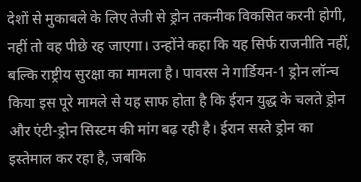देशों से मुकाबले के लिए तेजी से ड्रोन तकनीक विकसित करनी होगी, नहीं तो वह पीछे रह जाएगा। उन्होंने कहा कि यह सिर्फ राजनीति नहीं, बल्कि राष्ट्रीय सुरक्षा का मामला है। पावरस ने गार्डियन-1 ड्रोन लॉन्च किया इस पूरे मामले से यह साफ होता है कि ईरान युद्ध के चलते ड्रोन और एंटी-ड्रोन सिस्टम की मांग बढ़ रही है। ईरान सस्ते ड्रोन का इस्तेमाल कर रहा है, जबकि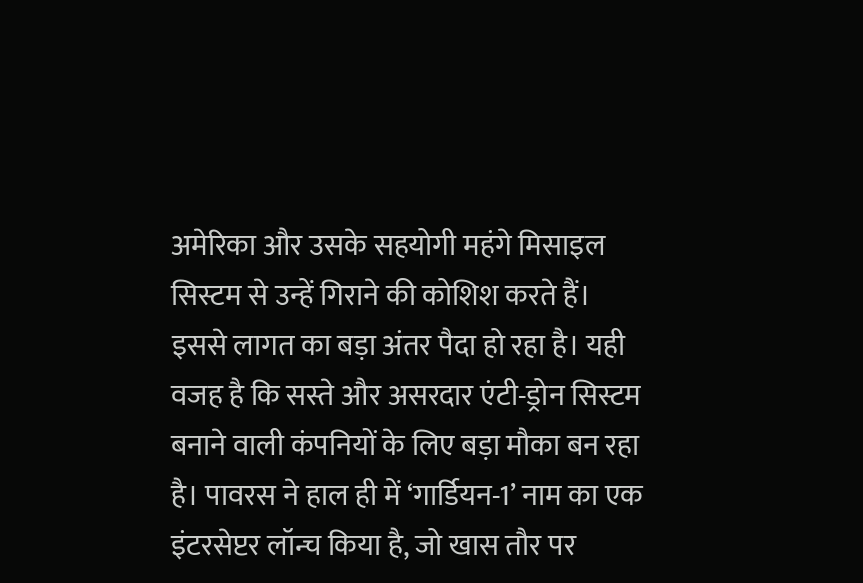अमेरिका और उसके सहयोगी महंगे मिसाइल सिस्टम से उन्हें गिराने की कोशिश करते हैं। इससे लागत का बड़ा अंतर पैदा हो रहा है। यही वजह है कि सस्ते और असरदार एंटी-ड्रोन सिस्टम बनाने वाली कंपनियों के लिए बड़ा मौका बन रहा है। पावरस ने हाल ही में ‘गार्डियन-1’ नाम का एक इंटरसेप्टर लॉन्च किया है, जो खास तौर पर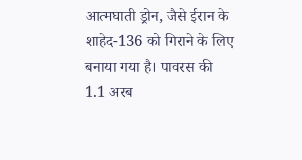आत्मघाती ड्रोन, जैसे ईरान के शाहेद-136 को गिराने के लिए बनाया गया है। पावरस की 1.1 अरब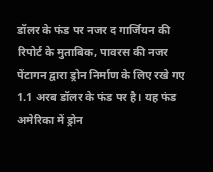डॉलर के फंड पर नजर द गार्जियन की रिपोर्ट के मुताबिक, पावरस की नजर पेंटागन द्वारा ड्रोन निर्माण के लिए रखे गए 1.1 अरब डॉलर के फंड पर है। यह फंड अमेरिका में ड्रोन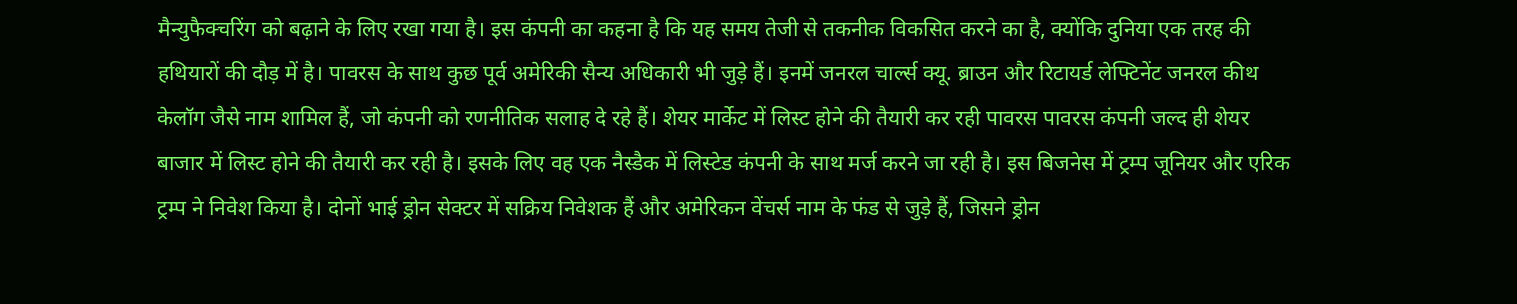मैन्युफैक्चरिंग को बढ़ाने के लिए रखा गया है। इस कंपनी का कहना है कि यह समय तेजी से तकनीक विकसित करने का है, क्योंकि दुनिया एक तरह की हथियारों की दौड़ में है। पावरस के साथ कुछ पूर्व अमेरिकी सैन्य अधिकारी भी जुड़े हैं। इनमें जनरल चार्ल्स क्यू. ब्राउन और रिटायर्ड लेफ्टिनेंट जनरल कीथ केलॉग जैसे नाम शामिल हैं, जो कंपनी को रणनीतिक सलाह दे रहे हैं। शेयर मार्केट में लिस्ट होने की तैयारी कर रही पावरस पावरस कंपनी जल्द ही शेयर बाजार में लिस्ट होने की तैयारी कर रही है। इसके लिए वह एक नैस्डैक में लिस्टेड कंपनी के साथ मर्ज करने जा रही है। इस बिजनेस में ट्रम्प जूनियर और एरिक ट्रम्प ने निवेश किया है। दोनों भाई ड्रोन सेक्टर में सक्रिय निवेशक हैं और अमेरिकन वेंचर्स नाम के फंड से जुड़े हैं, जिसने ड्रोन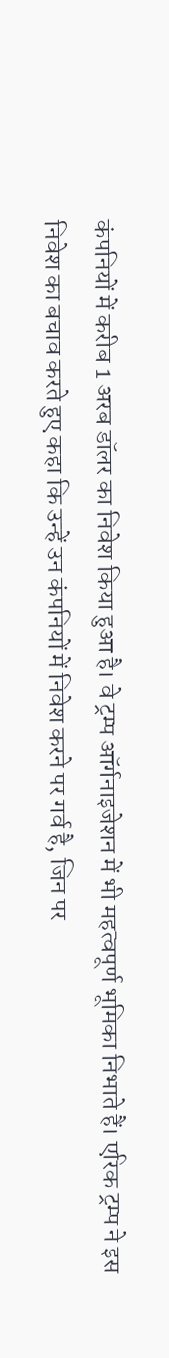कंपनियों में करीब 1 अरब डॉलर का निवेश किया हुआ है। वे ट्रम्प ऑर्गनाइजेशन में भी महत्वपूर्ण भूमिका निभाते हैं। एरिक ट्रम्प ने इस निवेश का बचाव करते हुए कहा कि उन्हें उन कंपनियों में निवेश करने पर गर्व है, जिन पर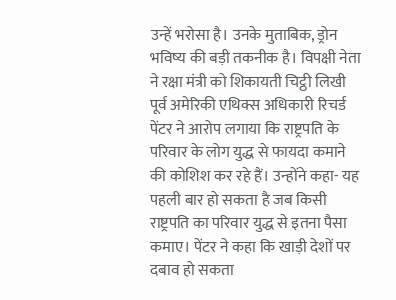उन्हें भरोसा है। उनके मुताबिक, ड्रोन भविष्य की बड़ी तकनीक है। विपक्षी नेता ने रक्षा मंत्री को शिकायती चिट्ठी लिखी पूर्व अमेरिकी एथिक्स अधिकारी रिचर्ड पेंटर ने आरोप लगाया कि राष्ट्रपति के परिवार के लोग युद्ध से फायदा कमाने की कोशिश कर रहे हैं। उन्होंने कहा- यह पहली बार हो सकता है जब किसी राष्ट्रपति का परिवार युद्ध से इतना पैसा कमाए। पेंटर ने कहा कि खाड़ी देशों पर दबाव हो सकता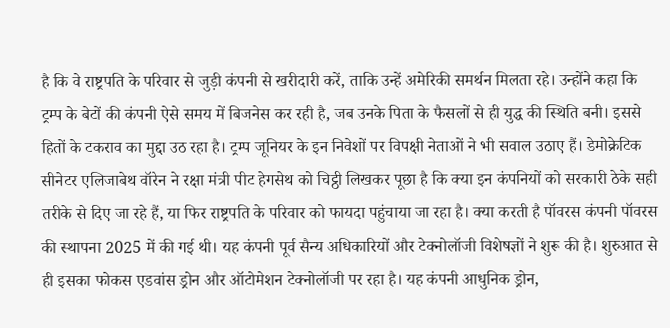है कि वे राष्ट्रपति के परिवार से जुड़ी कंपनी से खरीदारी करें, ताकि उन्हें अमेरिकी समर्थन मिलता रहे। उन्होंने कहा कि ट्रम्प के बेटों की कंपनी ऐसे समय में बिजनेस कर रही है, जब उनके पिता के फैसलों से ही युद्ध की स्थिति बनी। इससे हितों के टकराव का मुद्दा उठ रहा है। ट्रम्प जूनियर के इन निवेशों पर विपक्षी नेताओं ने भी सवाल उठाए हैं। डेमोक्रेटिक सीनेटर एलिजाबेथ वॉरेन ने रक्षा मंत्री पीट हेगसेथ को चिट्ठी लिखकर पूछा है कि क्या इन कंपनियों को सरकारी ठेके सही तरीके से दिए जा रहे हैं, या फिर राष्ट्रपति के परिवार को फायदा पहुंचाया जा रहा है। क्या करती है पॉवरस कंपनी पॉवरस की स्थापना 2025 में की गई थी। यह कंपनी पूर्व सैन्य अधिकारियों और टेक्नोलॉजी विशेषज्ञों ने शुरू की है। शुरुआत से ही इसका फोकस एडवांस ड्रोन और ऑटोमेशन टेक्नोलॉजी पर रहा है। यह कंपनी आधुनिक ड्रोन,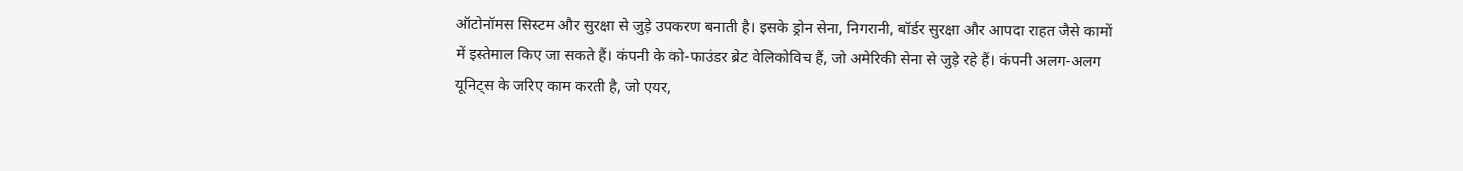ऑटोनॉमस सिस्टम और सुरक्षा से जुड़े उपकरण बनाती है। इसके ड्रोन सेना, निगरानी, बॉर्डर सुरक्षा और आपदा राहत जैसे कामों में इस्तेमाल किए जा सकते हैं। कंपनी के को-फाउंडर ब्रेट वेलिकोविच हैं, जो अमेरिकी सेना से जुड़े रहे हैं। कंपनी अलग-अलग यूनिट्स के जरिए काम करती है, जो एयर,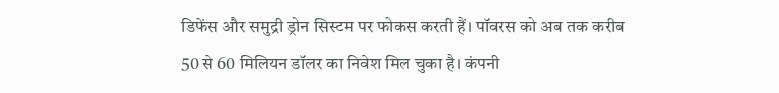डिफेंस और समुद्री ड्रोन सिस्टम पर फोकस करती हैं। पॉवरस को अब तक करीब 50 से 60 मिलियन डॉलर का निवेश मिल चुका है। कंपनी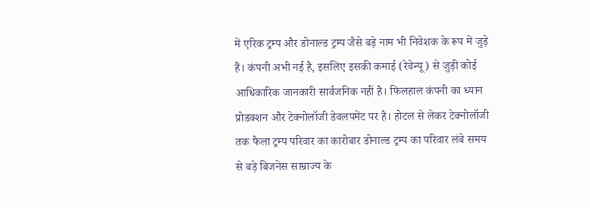में एरिक ट्रम्प और डोनाल्ड ट्रम्प जैसे बड़े नाम भी निवेशक के रूप में जुड़े हैं। कंपनी अभी नई है, इसलिए इसकी कमाई (रेवेन्यू) से जुड़ी कोई आधिकारिक जानकारी सार्वजनिक नहीं है। फिलहाल कंपनी का ध्यान प्रोडक्शन और टेक्नोलॉजी डेवलपमेंट पर है। होटल से लेकर टेक्नोलॉजी तक फैला ट्रम्प परिवार का कारोबार डोनाल्ड ट्रम्प का परिवार लंबे समय से बड़े बिजनेस साम्राज्य के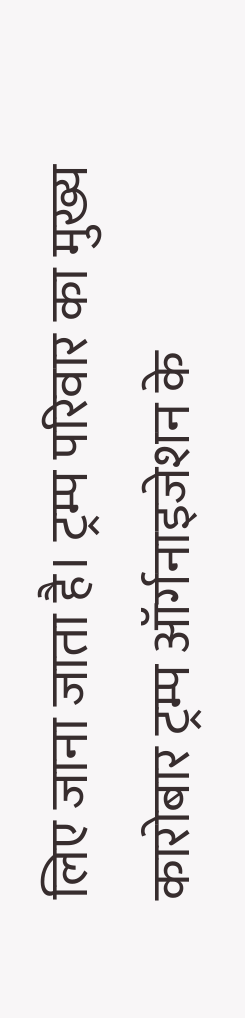लिए जाना जाता है। ट्रम्प परिवार का मुख्य कारोबार ट्रम्प ऑर्गनाइजेशन के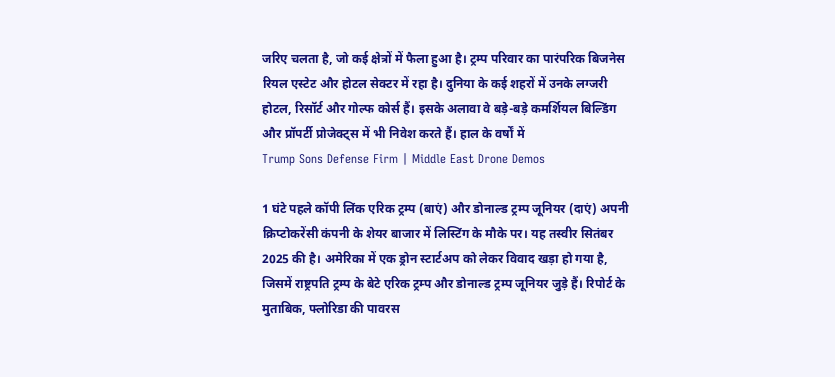जरिए चलता है, जो कई क्षेत्रों में फैला हुआ है। ट्रम्प परिवार का पारंपरिक बिजनेस रियल एस्टेट और होटल सेक्टर में रहा है। दुनिया के कई शहरों में उनके लग्जरी होटल, रिसॉर्ट और गोल्फ कोर्स हैं। इसके अलावा वे बड़े-बड़े कमर्शियल बिल्डिंग और प्रॉपर्टी प्रोजेक्ट्स में भी निवेश करते हैं। हाल के वर्षों में
Trump Sons Defense Firm | Middle East Drone Demos

1 घंटे पहले कॉपी लिंक एरिक ट्रम्प (बाएं) और डोनाल्ड ट्रम्प जूनियर (दाएं) अपनी क्रिप्टोकरेंसी कंपनी के शेयर बाजार में लिस्टिंग के मौके पर। यह तस्वीर सितंबर 2025 की है। अमेरिका में एक ड्रोन स्टार्टअप को लेकर विवाद खड़ा हो गया है, जिसमें राष्ट्रपति ट्रम्प के बेटे एरिक ट्रम्प और डोनाल्ड ट्रम्प जूनियर जुड़े हैं। रिपोर्ट के मुताबिक, फ्लोरिडा की पावरस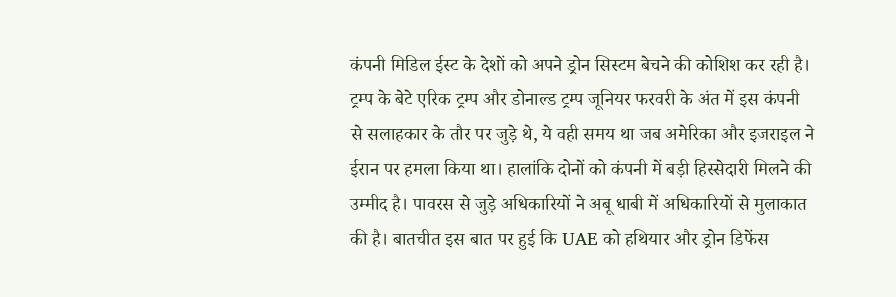कंपनी मिडिल ईस्ट के देशों को अपने ड्रोन सिस्टम बेचने की कोशिश कर रही है। ट्रम्प के बेटे एरिक ट्रम्प और डोनाल्ड ट्रम्प जूनियर फरवरी के अंत में इस कंपनी से सलाहकार के तौर पर जुड़े थे, ये वही समय था जब अमेरिका और इजराइल ने ईरान पर हमला किया था। हालांकि दोनों को कंपनी में बड़ी हिस्सेदारी मिलने की उम्मीद है। पावरस से जुड़े अधिकारियों ने अबू धाबी में अधिकारियों से मुलाकात की है। बातचीत इस बात पर हुई कि UAE को हथियार और ड्रोन डिफेंस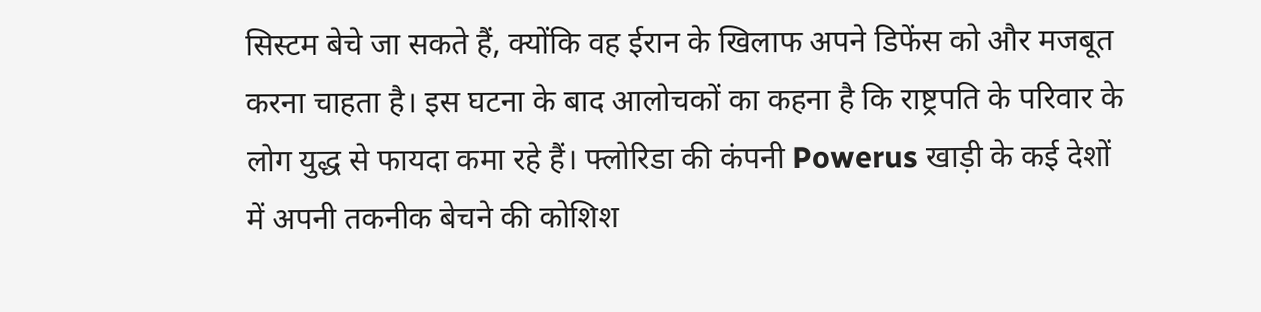सिस्टम बेचे जा सकते हैं, क्योंकि वह ईरान के खिलाफ अपने डिफेंस को और मजबूत करना चाहता है। इस घटना के बाद आलोचकों का कहना है कि राष्ट्रपति के परिवार के लोग युद्ध से फायदा कमा रहे हैं। फ्लोरिडा की कंपनी Powerus खाड़ी के कई देशों में अपनी तकनीक बेचने की कोशिश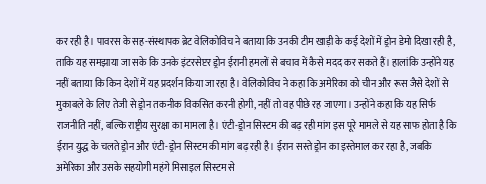कर रही है। पावरस के सह-संस्थापक ब्रेट वेलिकोविच ने बताया कि उनकी टीम खाड़ी के कई देशों में ड्रोन डेमो दिखा रही है, ताकि यह समझाया जा सके कि उनके इंटरसेप्टर ड्रोन ईरानी हमलों से बचाव में कैसे मदद कर सकते हैं। हालांकि उन्होंने यह नहीं बताया कि किन देशों में यह प्रदर्शन किया जा रहा है। वेलिकोविच ने कहा कि अमेरिका को चीन और रूस जैसे देशों से मुकाबले के लिए तेजी से ड्रोन तकनीक विकसित करनी होगी, नहीं तो वह पीछे रह जाएगा। उन्होंने कहा कि यह सिर्फ राजनीति नहीं, बल्कि राष्ट्रीय सुरक्षा का मामला है। एंटी-ड्रोन सिस्टम की बढ़ रही मांग इस पूरे मामले से यह साफ होता है कि ईरान युद्ध के चलते ड्रोन और एंटी-ड्रोन सिस्टम की मांग बढ़ रही है। ईरान सस्ते ड्रोन का इस्तेमाल कर रहा है, जबकि अमेरिका और उसके सहयोगी महंगे मिसाइल सिस्टम से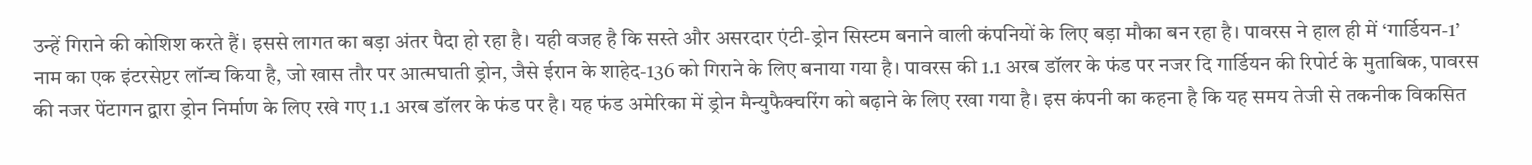उन्हें गिराने की कोशिश करते हैं। इससे लागत का बड़ा अंतर पैदा हो रहा है। यही वजह है कि सस्ते और असरदार एंटी-ड्रोन सिस्टम बनाने वाली कंपनियों के लिए बड़ा मौका बन रहा है। पावरस ने हाल ही में ‘गार्डियन-1’ नाम का एक इंटरसेप्टर लॉन्च किया है, जो खास तौर पर आत्मघाती ड्रोन, जैसे ईरान के शाहेद-136 को गिराने के लिए बनाया गया है। पावरस की 1.1 अरब डॉलर के फंड पर नजर दि गार्डियन की रिपोर्ट के मुताबिक, पावरस की नजर पेंटागन द्वारा ड्रोन निर्माण के लिए रखे गए 1.1 अरब डॉलर के फंड पर है। यह फंड अमेरिका में ड्रोन मैन्युफैक्चरिंग को बढ़ाने के लिए रखा गया है। इस कंपनी का कहना है कि यह समय तेजी से तकनीक विकसित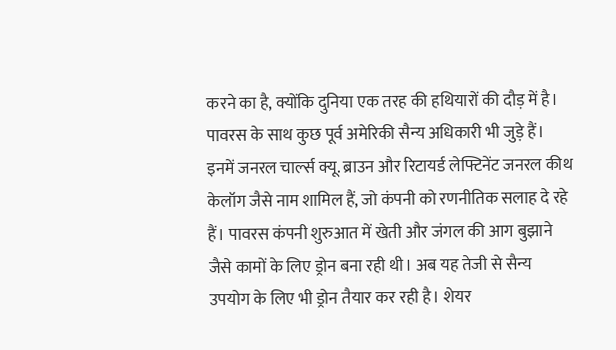करने का है, क्योंकि दुनिया एक तरह की हथियारों की दौड़ में है। पावरस के साथ कुछ पूर्व अमेरिकी सैन्य अधिकारी भी जुड़े हैं। इनमें जनरल चार्ल्स क्यू. ब्राउन और रिटायर्ड लेफ्टिनेंट जनरल कीथ केलॉग जैसे नाम शामिल हैं, जो कंपनी को रणनीतिक सलाह दे रहे हैं। पावरस कंपनी शुरुआत में खेती और जंगल की आग बुझाने जैसे कामों के लिए ड्रोन बना रही थी। अब यह तेजी से सैन्य उपयोग के लिए भी ड्रोन तैयार कर रही है। शेयर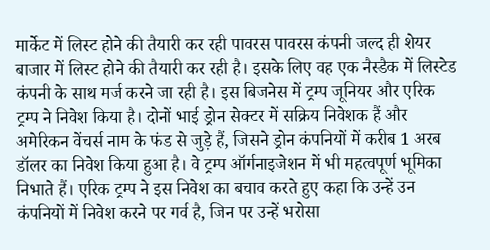मार्केट में लिस्ट होने की तैयारी कर रही पावरस पावरस कंपनी जल्द ही शेयर बाजार में लिस्ट होने की तैयारी कर रही है। इसके लिए वह एक नैस्डैक में लिस्टेड कंपनी के साथ मर्ज करने जा रही है। इस बिजनेस में ट्रम्प जूनियर और एरिक ट्रम्प ने निवेश किया है। दोनों भाई ड्रोन सेक्टर में सक्रिय निवेशक हैं और अमेरिकन वेंचर्स नाम के फंड से जुड़े हैं, जिसने ड्रोन कंपनियों में करीब 1 अरब डॉलर का निवेश किया हुआ है। वे ट्रम्प ऑर्गनाइजेशन में भी महत्वपूर्ण भूमिका निभाते हैं। एरिक ट्रम्प ने इस निवेश का बचाव करते हुए कहा कि उन्हें उन कंपनियों में निवेश करने पर गर्व है, जिन पर उन्हें भरोसा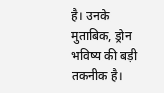है। उनके मुताबिक, ड्रोन भविष्य की बड़ी तकनीक है।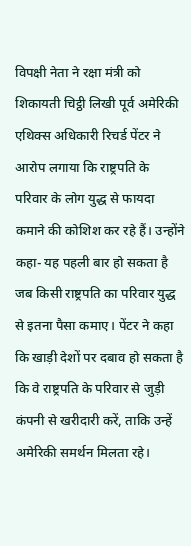विपक्षी नेता ने रक्षा मंत्री को शिकायती चिट्ठी लिखी पूर्व अमेरिकी एथिक्स अधिकारी रिचर्ड पेंटर ने आरोप लगाया कि राष्ट्रपति के परिवार के लोग युद्ध से फायदा कमाने की कोशिश कर रहे हैं। उन्होंने कहा- यह पहली बार हो सकता है जब किसी राष्ट्रपति का परिवार युद्ध से इतना पैसा कमाए। पेंटर ने कहा कि खाड़ी देशों पर दबाव हो सकता है कि वे राष्ट्रपति के परिवार से जुड़ी कंपनी से खरीदारी करें, ताकि उन्हें अमेरिकी समर्थन मिलता रहे।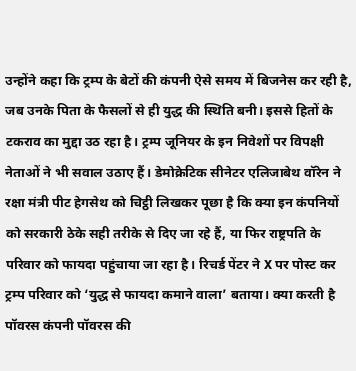उन्होंने कहा कि ट्रम्प के बेटों की कंपनी ऐसे समय में बिजनेस कर रही है, जब उनके पिता के फैसलों से ही युद्ध की स्थिति बनी। इससे हितों के टकराव का मुद्दा उठ रहा है। ट्रम्प जूनियर के इन निवेशों पर विपक्षी नेताओं ने भी सवाल उठाए हैं। डेमोक्रेटिक सीनेटर एलिजाबेथ वॉरेन ने रक्षा मंत्री पीट हेगसेथ को चिट्ठी लिखकर पूछा है कि क्या इन कंपनियों को सरकारी ठेके सही तरीके से दिए जा रहे हैं, या फिर राष्ट्रपति के परिवार को फायदा पहुंचाया जा रहा है। रिचर्ड पेंटर ने X पर पोस्ट कर ट्रम्प परिवार को ‘युद्ध से फायदा कमाने वाला’ बताया। क्या करती है पॉवरस कंपनी पॉवरस की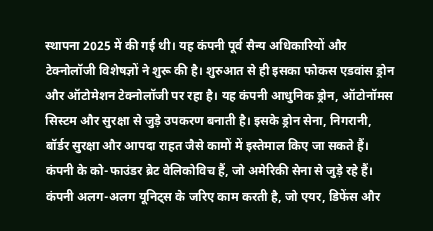स्थापना 2025 में की गई थी। यह कंपनी पूर्व सैन्य अधिकारियों और टेक्नोलॉजी विशेषज्ञों ने शुरू की है। शुरुआत से ही इसका फोकस एडवांस ड्रोन और ऑटोमेशन टेक्नोलॉजी पर रहा है। यह कंपनी आधुनिक ड्रोन, ऑटोनॉमस सिस्टम और सुरक्षा से जुड़े उपकरण बनाती है। इसके ड्रोन सेना, निगरानी, बॉर्डर सुरक्षा और आपदा राहत जैसे कामों में इस्तेमाल किए जा सकते हैं। कंपनी के को-फाउंडर ब्रेट वेलिकोविच हैं, जो अमेरिकी सेना से जुड़े रहे हैं। कंपनी अलग-अलग यूनिट्स के जरिए काम करती है, जो एयर, डिफेंस और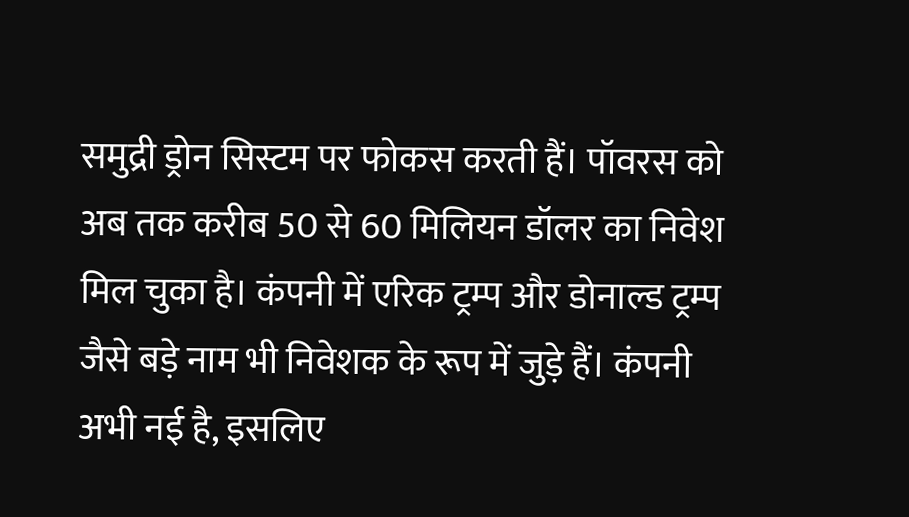समुद्री ड्रोन सिस्टम पर फोकस करती हैं। पॉवरस को अब तक करीब 50 से 60 मिलियन डॉलर का निवेश मिल चुका है। कंपनी में एरिक ट्रम्प और डोनाल्ड ट्रम्प जैसे बड़े नाम भी निवेशक के रूप में जुड़े हैं। कंपनी अभी नई है, इसलिए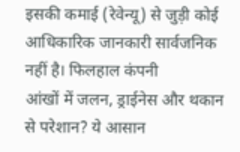इसकी कमाई (रेवेन्यू) से जुड़ी कोई आधिकारिक जानकारी सार्वजनिक नहीं है। फिलहाल कंपनी
आंखों में जलन, ड्राईनेस और थकान से परेशान? ये आसान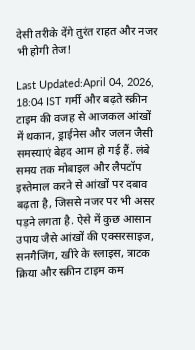देसी तरीके देंगे तुरंत राहत और नजर भी होगी तेज!

Last Updated:April 04, 2026, 18:04 IST गर्मी और बढ़ते स्क्रीन टाइम की वजह से आजकल आंखों में थकान, ड्राईनेस और जलन जैसी समस्याएं बेहद आम हो गई हैं. लंबे समय तक मोबाइल और लैपटॉप इस्तेमाल करने से आंखों पर दबाव बढ़ता है, जिससे नजर पर भी असर पड़ने लगता है. ऐसे में कुछ आसान उपाय जैसे आंखों की एक्सरसाइज, सनगैजिंग, खीरे के स्लाइस, त्राटक क्रिया और स्क्रीन टाइम कम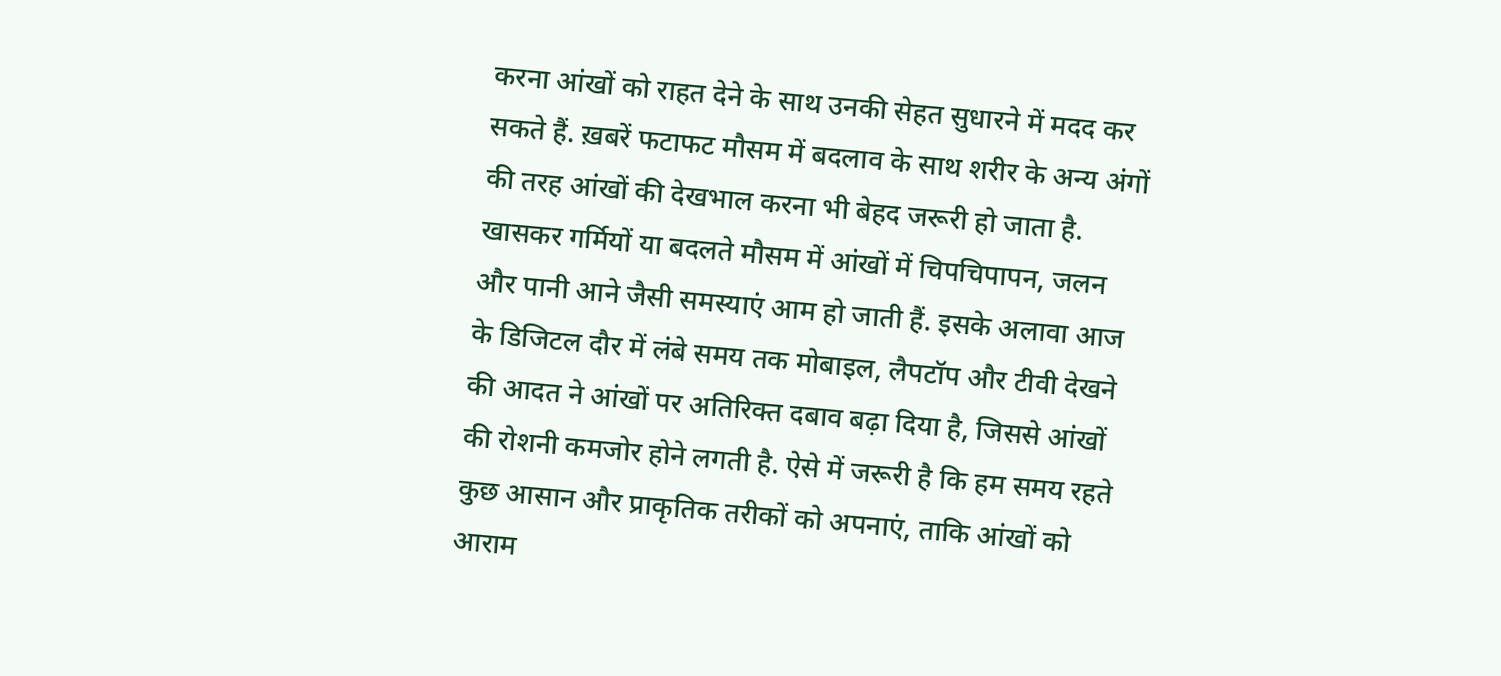करना आंखों को राहत देने के साथ उनकी सेहत सुधारने में मदद कर सकते हैं. ख़बरें फटाफट मौसम में बदलाव के साथ शरीर के अन्य अंगों की तरह आंखों की देखभाल करना भी बेहद जरूरी हो जाता है. खासकर गर्मियों या बदलते मौसम में आंखों में चिपचिपापन, जलन और पानी आने जैसी समस्याएं आम हो जाती हैं. इसके अलावा आज के डिजिटल दौर में लंबे समय तक मोबाइल, लैपटॉप और टीवी देखने की आदत ने आंखों पर अतिरिक्त दबाव बढ़ा दिया है, जिससे आंखों की रोशनी कमजोर होने लगती है. ऐसे में जरूरी है कि हम समय रहते कुछ आसान और प्राकृतिक तरीकों को अपनाएं, ताकि आंखों को आराम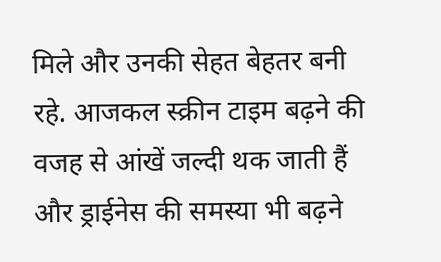मिले और उनकी सेहत बेहतर बनी रहे. आजकल स्क्रीन टाइम बढ़ने की वजह से आंखें जल्दी थक जाती हैं और ड्राईनेस की समस्या भी बढ़ने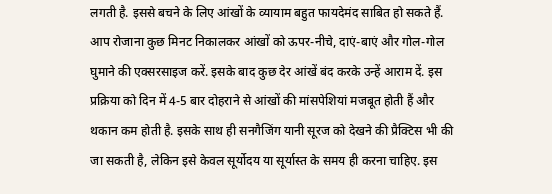लगती है. इससे बचने के लिए आंखों के व्यायाम बहुत फायदेमंद साबित हो सकते हैं. आप रोजाना कुछ मिनट निकालकर आंखों को ऊपर-नीचे, दाएं-बाएं और गोल-गोल घुमाने की एक्सरसाइज करें. इसके बाद कुछ देर आंखें बंद करके उन्हें आराम दें. इस प्रक्रिया को दिन में 4-5 बार दोहराने से आंखों की मांसपेशियां मजबूत होती हैं और थकान कम होती है. इसके साथ ही सनगैजिंग यानी सूरज को देखने की प्रैक्टिस भी की जा सकती है, लेकिन इसे केवल सूर्योदय या सूर्यास्त के समय ही करना चाहिए. इस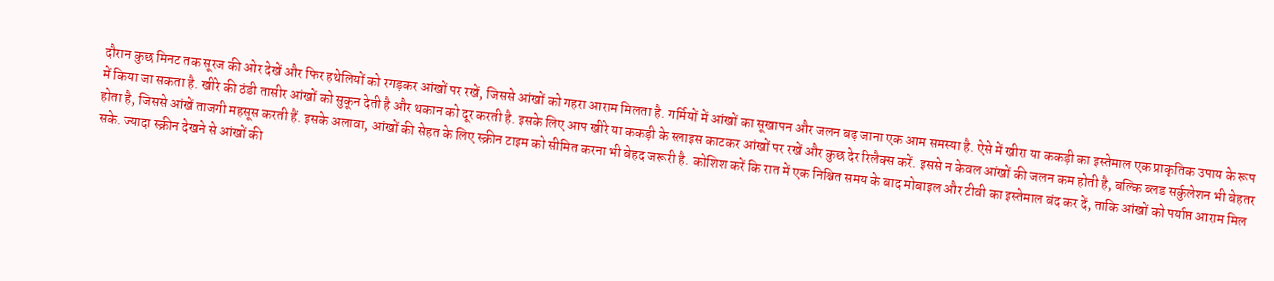दौरान कुछ मिनट तक सूरज की ओर देखें और फिर हथेलियों को रगड़कर आंखों पर रखें, जिससे आंखों को गहरा आराम मिलता है. गर्मियों में आंखों का सूखापन और जलन बढ़ जाना एक आम समस्या है. ऐसे में खीरा या ककड़ी का इस्तेमाल एक प्राकृतिक उपाय के रूप में किया जा सकता है. खीरे की ठंडी तासीर आंखों को सुकून देती है और थकान को दूर करती है. इसके लिए आप खीरे या ककड़ी के स्लाइस काटकर आंखों पर रखें और कुछ देर रिलैक्स करें. इससे न केवल आंखों की जलन कम होती है, बल्कि ब्लड सर्कुलेशन भी बेहतर होता है, जिससे आंखें ताजगी महसूस करती हैं. इसके अलावा, आंखों की सेहत के लिए स्क्रीन टाइम को सीमित करना भी बेहद जरूरी है. कोशिश करें कि रात में एक निश्चित समय के बाद मोबाइल और टीवी का इस्तेमाल बंद कर दें, ताकि आंखों को पर्याप्त आराम मिल सके. ज्यादा स्क्रीन देखने से आंखों की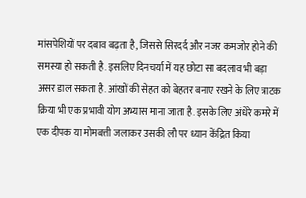मांसपेशियों पर दबाव बढ़ता है, जिससे सिरदर्द और नजर कमजोर होने की समस्या हो सकती है. इसलिए दिनचर्या में यह छोटा सा बदलाव भी बड़ा असर डाल सकता है. आंखों की सेहत को बेहतर बनाए रखने के लिए त्राटक क्रिया भी एक प्रभावी योग अभ्यास माना जाता है. इसके लिए अंधेरे कमरे में एक दीपक या मोमबत्ती जलाकर उसकी लौ पर ध्यान केंद्रित किया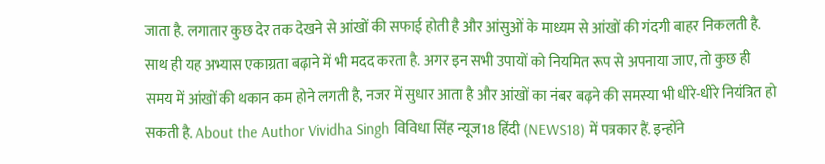जाता है. लगातार कुछ देर तक देखने से आंखों की सफाई होती है और आंसुओं के माध्यम से आंखों की गंदगी बाहर निकलती है. साथ ही यह अभ्यास एकाग्रता बढ़ाने में भी मदद करता है. अगर इन सभी उपायों को नियमित रूप से अपनाया जाए, तो कुछ ही समय में आंखों की थकान कम होने लगती है, नजर में सुधार आता है और आंखों का नंबर बढ़ने की समस्या भी धीरे-धीरे नियंत्रित हो सकती है. About the Author Vividha Singh विविधा सिंह न्यूज18 हिंदी (NEWS18) में पत्रकार हैं. इन्होंने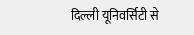दिल्ली यूनिवर्सिटी से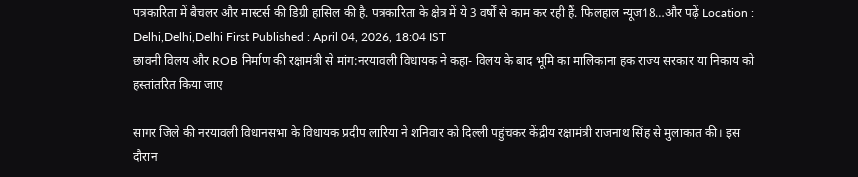पत्रकारिता में बैचलर और मास्टर्स की डिग्री हासिल की है. पत्रकारिता के क्षेत्र में ये 3 वर्षों से काम कर रही हैं. फिलहाल न्यूज18…और पढ़ें Location : Delhi,Delhi,Delhi First Published : April 04, 2026, 18:04 IST
छावनी विलय और ROB निर्माण की रक्षामंत्री से मांग:नरयावली विधायक ने कहा- विलय के बाद भूमि का मालिकाना हक राज्य सरकार या निकाय को हस्तांतरित किया जाए

सागर जिले की नरयावली विधानसभा के विधायक प्रदीप लारिया ने शनिवार को दिल्ली पहुंचकर केंद्रीय रक्षामंत्री राजनाथ सिंह से मुलाकात की। इस दौरान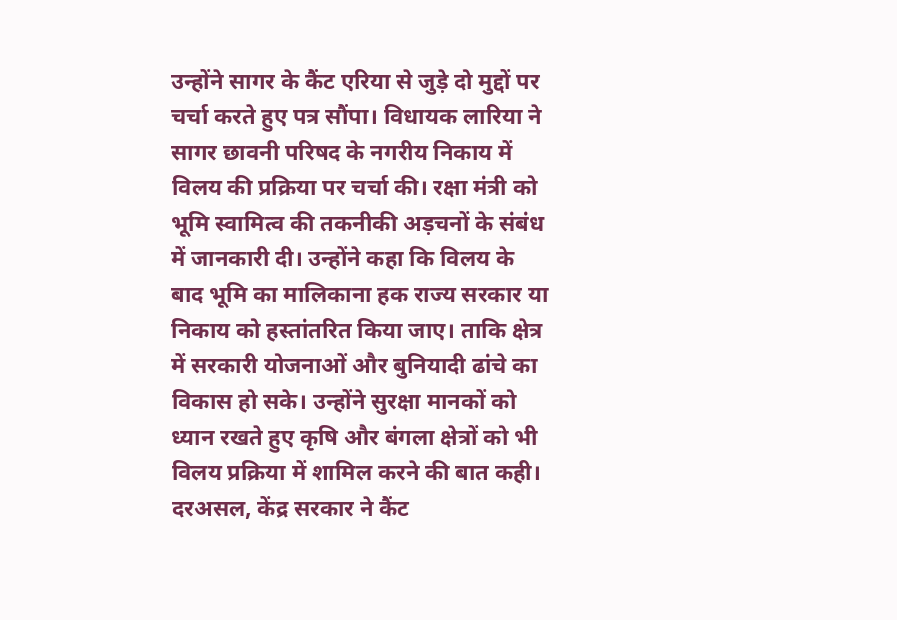उन्होंने सागर के कैंट एरिया से जुड़े दो मुद्दों पर चर्चा करते हुए पत्र सौंपा। विधायक लारिया ने सागर छावनी परिषद के नगरीय निकाय में विलय की प्रक्रिया पर चर्चा की। रक्षा मंत्री को भूमि स्वामित्व की तकनीकी अड़चनों के संबंध में जानकारी दी। उन्होंने कहा कि विलय के बाद भूमि का मालिकाना हक राज्य सरकार या निकाय को हस्तांतरित किया जाए। ताकि क्षेत्र में सरकारी योजनाओं और बुनियादी ढांचे का विकास हो सके। उन्होंने सुरक्षा मानकों को ध्यान रखते हुए कृषि और बंगला क्षेत्रों को भी विलय प्रक्रिया में शामिल करने की बात कही। दरअसल, केंद्र सरकार ने कैंट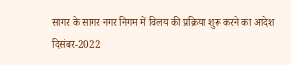सागर के सागर नगर निगम में विलय की प्रक्रिया शुरू करने का आदेश दिसंबर-2022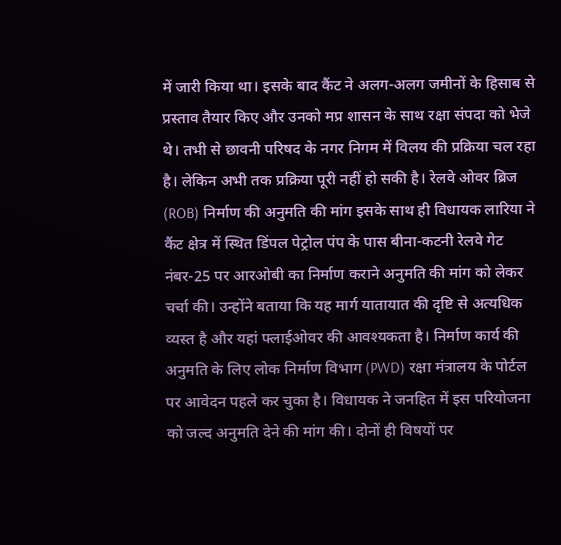में जारी किया था। इसके बाद कैंट ने अलग-अलग जमीनों के हिसाब से प्रस्ताव तैयार किए और उनको मप्र शासन के साथ रक्षा संपदा को भेजे थे। तभी से छावनी परिषद के नगर निगम में विलय की प्रक्रिया चल रहा है। लेकिन अभी तक प्रक्रिया पूरी नहीं हो सकी है। रेलवे ओवर ब्रिज (ROB) निर्माण की अनुमति की मांग इसके साथ ही विधायक लारिया ने कैंट क्षेत्र में स्थित डिंपल पेट्रोल पंप के पास बीना-कटनी रेलवे गेट नंबर-25 पर आरओबी का निर्माण कराने अनुमति की मांग को लेकर चर्चा की। उन्होंने बताया कि यह मार्ग यातायात की दृष्टि से अत्यधिक व्यस्त है और यहां फ्लाईओवर की आवश्यकता है। निर्माण कार्य की अनुमति के लिए लोक निर्माण विभाग (PWD) रक्षा मंत्रालय के पोर्टल पर आवेदन पहले कर चुका है। विधायक ने जनहित में इस परियोजना को जल्द अनुमति देने की मांग की। दोनों ही विषयों पर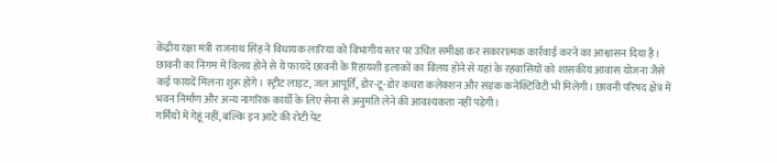केंद्रीय रक्षा मंत्री राजनाथ सिंह ने विधायक लारिया को विभागीय स्तर पर उचित समीक्षा कर सकारात्मक कार्रवाई करने का आश्वासन दिया है। छावनी का निगम में विलय होने से ये फायदें छावनी के रिहायशी इलाकों का विलय होने से यहां के रहवासियों को शासकीय आवास योजना जैसे कई फायदें मिलना शुरू होंगे। स्ट्रीट लाइट, जल आपूर्ति, डोर-टू-डोर कचरा कलेक्शन और सड़क कनेक्टिविटी भी मिलेगी। छावनी परिषद क्षेत्र में भवन निर्माण और अन्य नागरिक कार्यों के लिए सेना से अनुमति लेने की आवश्यकता नहीं पड़ेगी।
गर्मियों में गेहूं नहीं, बल्कि इन आटे की रोटी पेट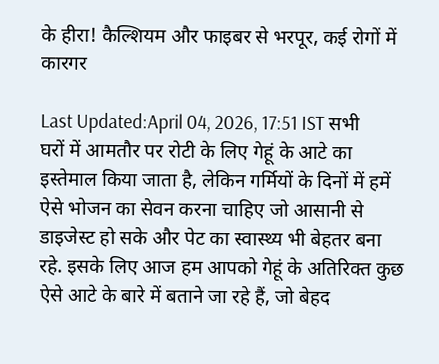के हीरा! कैल्शियम और फाइबर से भरपूर, कई रोगों में कारगर

Last Updated:April 04, 2026, 17:51 IST सभी घरों में आमतौर पर रोटी के लिए गेहूं के आटे का इस्तेमाल किया जाता है, लेकिन गर्मियों के दिनों में हमें ऐसे भोजन का सेवन करना चाहिए जो आसानी से डाइजेस्ट हो सके और पेट का स्वास्थ्य भी बेहतर बना रहे. इसके लिए आज हम आपको गेहूं के अतिरिक्त कुछ ऐसे आटे के बारे में बताने जा रहे हैं, जो बेहद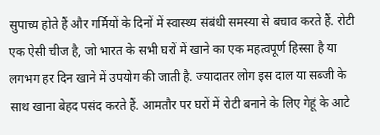सुपाच्य होते हैं और गर्मियों के दिनों में स्वास्थ्य संबंधी समस्या से बचाव करते हैं. रोटी एक ऐसी चीज है, जो भारत के सभी घरों में खाने का एक महत्वपूर्ण हिस्सा है या लगभग हर दिन खाने में उपयोग की जाती है. ज्यादातर लोग इस दाल या सब्जी के साथ खाना बेहद पसंद करते हैं. आमतौर पर घरों में रोटी बनाने के लिए गेहूं के आटे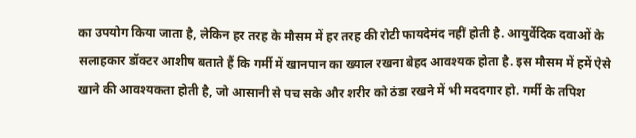का उपयोग किया जाता है, लेकिन हर तरह के मौसम में हर तरह की रोटी फायदेमंद नहीं होती है. आयुर्वेदिक दवाओं के सलाहकार डॉक्टर आशीष बताते हैं कि गर्मी में खानपान का ख्याल रखना बेहद आवश्यक होता है. इस मौसम में हमें ऐसे खाने की आवश्यकता होती है, जो आसानी से पच सके और शरीर को ठंडा रखने में भी मददगार हो. गर्मी के तपिश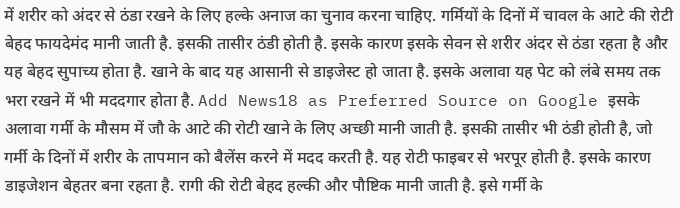में शरीर को अंदर से ठंडा रखने के लिए हल्के अनाज का चुनाव करना चाहिए. गर्मियों के दिनों में चावल के आटे की रोटी बेहद फायदेमंद मानी जाती है. इसकी तासीर ठंडी होती है. इसके कारण इसके सेवन से शरीर अंदर से ठंडा रहता है और यह बेहद सुपाच्य होता है. खाने के बाद यह आसानी से डाइजेस्ट हो जाता है. इसके अलावा यह पेट को लंबे समय तक भरा रखने में भी मददगार होता है. Add News18 as Preferred Source on Google इसके अलावा गर्मी के मौसम में जौ के आटे की रोटी खाने के लिए अच्छी मानी जाती है. इसकी तासीर भी ठंडी होती है, जो गर्मी के दिनों में शरीर के तापमान को बैलेंस करने में मदद करती है. यह रोटी फाइबर से भरपूर होती है. इसके कारण डाइजेशन बेहतर बना रहता है. रागी की रोटी बेहद हल्की और पौष्टिक मानी जाती है. इसे गर्मी के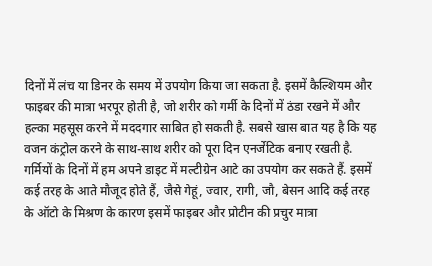दिनों में लंच या डिनर के समय में उपयोग किया जा सकता है. इसमें कैल्शियम और फाइबर की मात्रा भरपूर होती है, जो शरीर को गर्मी के दिनों में ठंडा रखने में और हल्का महसूस करने में मददगार साबित हो सकती है. सबसे खास बात यह है कि यह वजन कंट्रोल करने के साथ-साथ शरीर को पूरा दिन एनर्जेटिक बनाए रखती है. गर्मियों के दिनों में हम अपने डाइट में मल्टीग्रेन आटे का उपयोग कर सकते हैं. इसमें कई तरह के आते मौजूद होते हैं, जैसे गेहूं, ज्वार, रागी, जौ, बेसन आदि कई तरह के ऑटो के मिश्रण के कारण इसमें फाइबर और प्रोटीन की प्रचुर मात्रा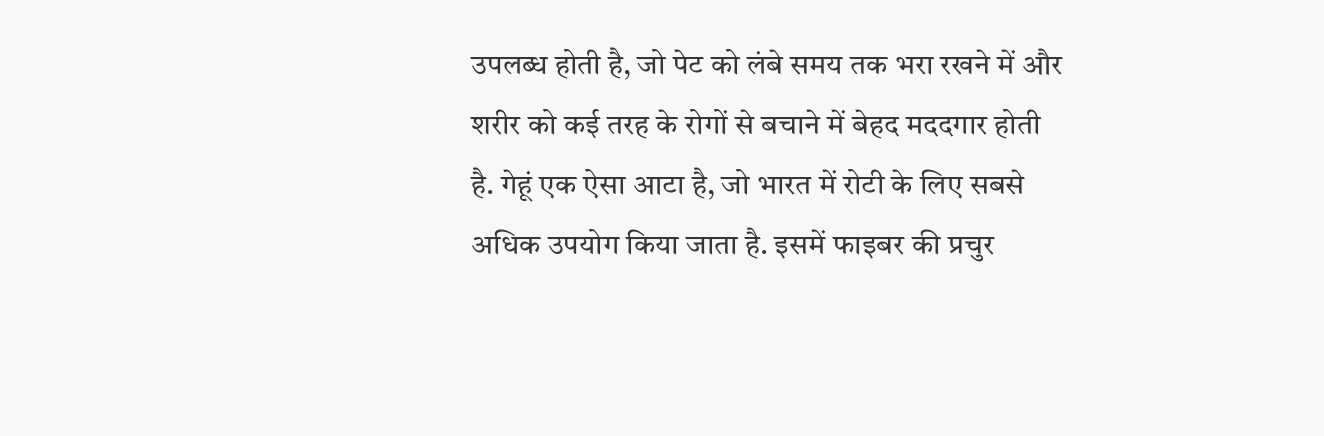उपलब्ध होती है, जो पेट को लंबे समय तक भरा रखने में और शरीर को कई तरह के रोगों से बचाने में बेहद मददगार होती है. गेहूं एक ऐसा आटा है, जो भारत में रोटी के लिए सबसे अधिक उपयोग किया जाता है. इसमें फाइबर की प्रचुर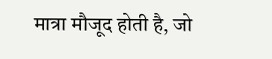मात्रा मौजूद होती है, जो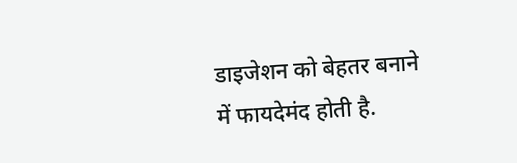डाइजेशन को बेहतर बनाने में फायदेमंद होती है.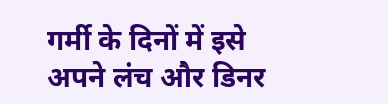गर्मी के दिनों में इसे अपने लंच और डिनर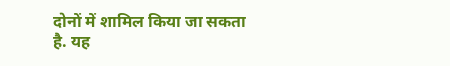दोनों में शामिल किया जा सकता है. यह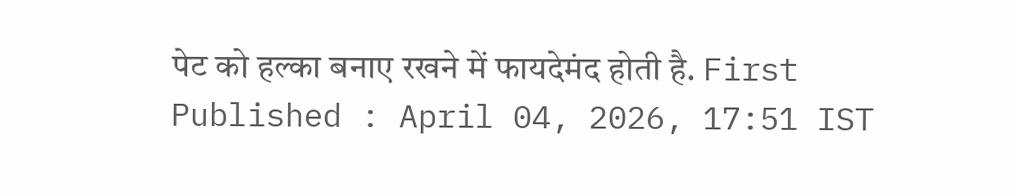पेट को हल्का बनाए रखने में फायदेमंद होती है. First Published : April 04, 2026, 17:51 IST